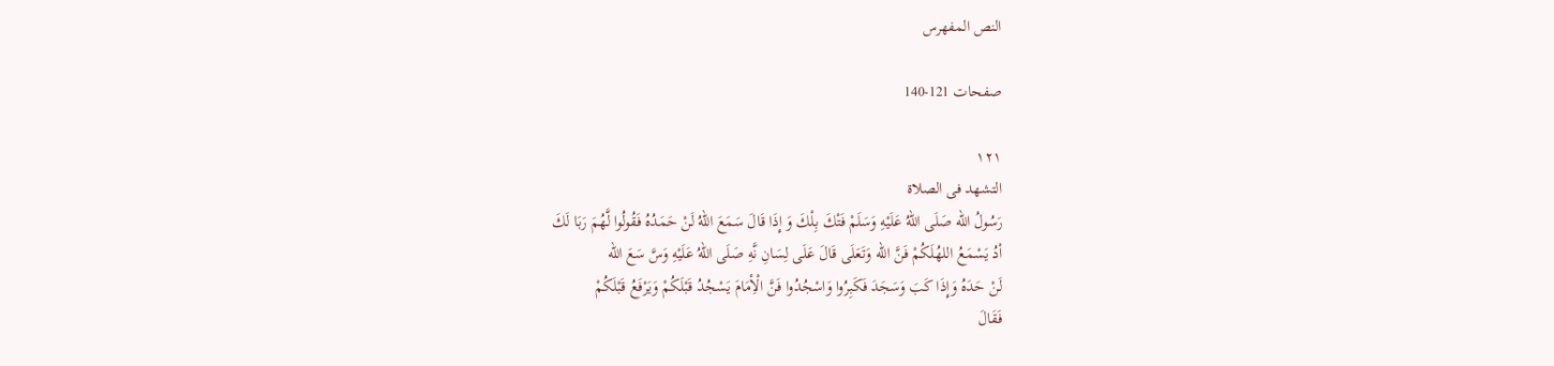النص المفهرس

صفحات 121-140

١٢١
التشهد فى الصلاة
رَسُولُ الله صَلَى اللهُ عَلَيْهِ وَسَلَمْ فَتْكَ بِلْكَ وَ إِذَا قَالَ سَمَعَ اللهُ لَنْ حَمَدُهُ فَقُولُوا لَّهُمَ رَبَا لَكَ
اْدُ يَسْمَعُ اللهُلَكُمْ فَنَّ الله وَتَعَلَى قَالَ عَلَى لِسَانِ نَّهِ صَلَى اللهُ عَلَيْهِ وَسَّ سَعَ الله
لَنْ حَدَهُ وَإِذَا كَبَ وَسَجَدَ فَكَبِرُوا وَاسْجُدُوا فَنَّ الْأِمَامَ يَسْجُدُ قَبْلَكُمْ وَيَرْفَعُ قَبْلَكُمْ
فَقَالَ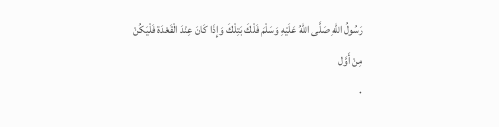رَسُولُ اللهِ صَلَّى اللهُ عَلَيْهِ وَسَلْمَ فَلْكَ بَتِلْكَ وَإِذَا كَانَ عِنْدَ الْقَعْدَة فَلْيَكُنْ مِنْ أَوَّل
٠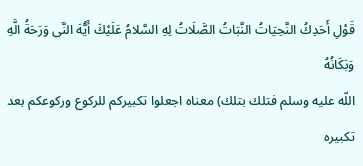قَوْلِ أَحَدِكُ النَّحِيَاتُ النَّبَاتُ الصَّلَاتُ لِهِ السَّلامُ عَلَيْكَ أَيُّهَ النَّى وَرَحَةُ الَّهِ وَبَكَانُهُ
اللّه عليه وسلم فتلك بتلك) معناه اجعلوا تكبيركم للركوع وركوعكم بعد تكبيره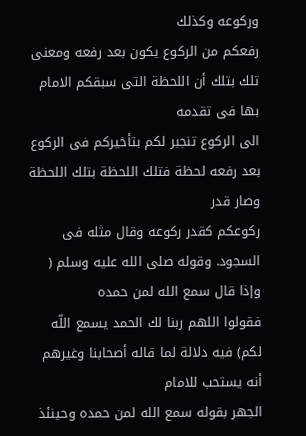وركوعه وكذلك
رفعكم من الركوع يكون بعد رفعه ومعنى تلك بتلك أن اللحظة التى سبقكم الامام بها فى تقدمه
الى الركوع تنجبر لكم بتأخيركم فى الركوع بعد رفعه لحظة فتلك اللحظة بتلك اللحظة وصار قدر
ركوعكم كقدر ركوعه وقال مثله فى السجود. وقوله صلى الله عليه وسلم ( وإذا قال سمع الله لمن حمده
فقولوا اللهم ربنا لك الحمد يسمع اللّه لكم) فيه دلالة لما قاله أصحابنا وغيرهم أنه يستحب للامام
الجهر بقوله سمع الله لمن حمده وحينئذ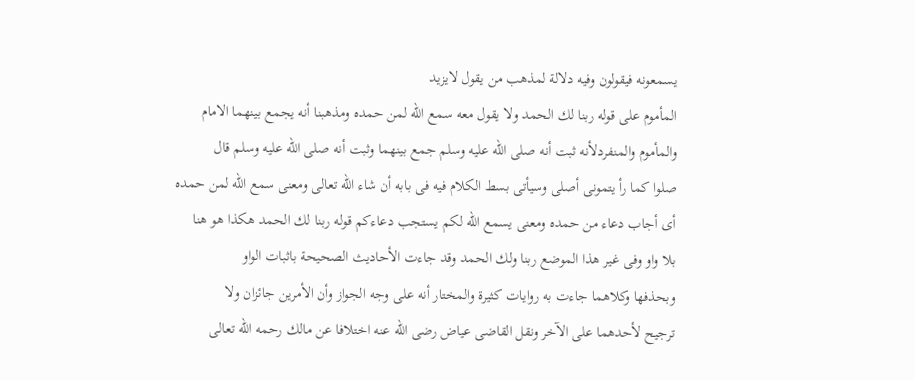يسمعونه فيقولون وفيه دلالة لمذهب من يقول لايزيد
المأموم على قوله ربنا لك الحمد ولا يقول معه سمع الله لمن حمده ومذهبنا أنه يجمع بينهما الامام
والمأموم والمنفردلأنه ثبت أنه صلى الله عليه وسلم جمع بينهما وثبت أنه صلى اللّه عليه وسلم قال
صلوا كما رأ يتمونى أصلى وسيأتى بسط الكلام فيه فى بابه أن شاء الله تعالى ومعنى سمع الله لمن حمده
أى أجاب دعاء من حمده ومعنى يسمع الله لكم يستجب دعاءكم قوله ربنا لك الحمد هكذا هو هنا
بلا واو وفى غير هذا الموضع ربنا ولك الحمد وقد جاءت الأحاديث الصحيحة باثبات الواو
وبحذفها وكلاهما جاءت به روايات كثيرة والمختار أنه على وجه الجواز وأن الأمرين جائزان ولا
ترجيح لأحدهما على الآخر ونقل القاضى عياض رضى الله عنه اختلافا عن مالك رحمه الله تعالى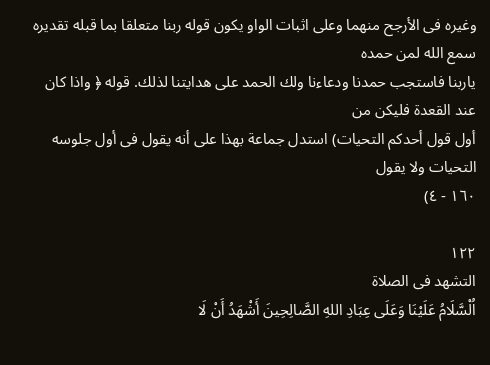وغيره فى الأرجح منهما وعلى اثبات الواو يكون قوله ربنا متعلقا بما قبله تقديره سمع الله لمن حمده
ياربنا فاستجب حمدنا ودعاءنا ولك الحمد على هدايتنا لذلك. قوله ﴿ واذا كان عند القعدة فليكن من
أول قول أحدكم التحيات) استدل جماعة بهذا على أنه يقول فى أول جلوسه التحيات ولا يقول
١٦٠ - ٤)

١٢٢
التشهد فى الصلاة
اُلْسَّلَامُ عَلَيْنَا وَعَلَى عِبَادِ اللهِ الصَّالِحِينَ أَشْهَدُ أَنْ لَا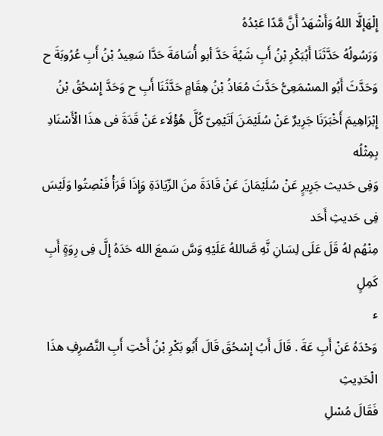إِلْهَإلَّا اللهُ وَأَشْهَدُ أَنَّ مَّدًا عَبْدُهُ
وَرَسُولُهُ حَدَّثَنَا أَبُبَكْرِ بْنُ أَبِ شَيَْةَ حَدَّ أبو أُسَامَةَ حَدَّا سَعِيدُ بْنُ أَبِ عُرُوبَةَ ح
وَحَدَّثَ أَبُو المسْمَعِىُّ حَدَّثَ مُعَاذُ بْنُ هِقَامٍ حَدَّثَنَا أَبِ ح وَحَدَّ إِسْحُقُ بْنُ
إِبْرَاهِيمَ أَخْبَرَنَا جَرِيرٌ عَنْ سُلَيْمَنَ اَتَيْمِىّ كُلَّ هُؤْلَاء عَنْ قَدَةَ فى هذَا الْأَسْنَادِ بِمِثْلُه
وَفِى حَديث جَرِيرٍ عَنْ سُلَيْمَانَ عَنْ قَادَةَ منَ الزّيَادَةِ وَإِذَا قَرَأْ فَنْصِتُوا وَلَيْسَ فِى حَديثِ أَحَد
مِنْهُم لهُ قَلَ عَلَى لِسَانِ نَّهِ صَّاللهُ عَلَيْهِ وَسَّ سَمعَ الله حَدَهُ إِلَّ فِى رِوَةٍ أَبِ كَمِلٍ
ء
وَحْدَهُ عَنْ أَبِ عَةَ . قَالَ أَبُ إِسْحُقَ قَالَ أَبُو بَكْرِ بْنُ أَحْتِ أَبِ النَّصْرِفِ هذَا الْحَدِيثِ
فَقَالَ مُسْلِ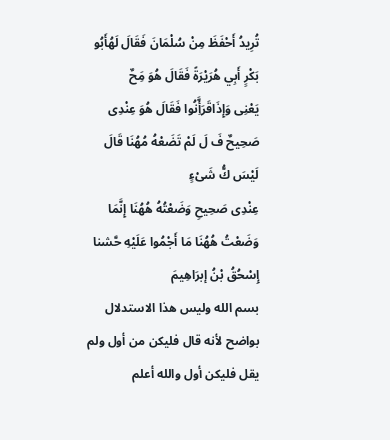تُرِيدُ أَحْفَظَ مِنْ سُلْمَانَ فَقَالَ لَهُأَبُو بَكْرٍ أَبِي هُرَيْرَةً فَقَالَ هُوَ مَِحٌ
يَعْنِى وَإِذَاقَرَأَِّنُوا فَقَالَ هُوَ عِنْدِى صَحِيحٌ فَ لَ لَمْ تَضَعْهُ مُهُنَا قَالَ لَيْسَ كُّ شَىْءٍ
عِنْدِى صَحِيحِ وَضَعْتُهُ هُهُنَا إِنَّمَا وَضَعْتُ هُهُنَا مَا أَجْمُوا عَلَيْهِ حَّشنا إِسْحُقُ بْنُ إبرَاهِيمَ
بسم الله وليس هذا الاستدلال بواضح لأنه قال فليكن من أول ولم يقل فليكن أول والله أعلم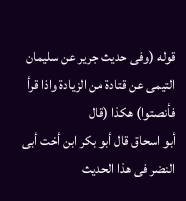قوله (وفى حديث جرير عن سليمان التيمى عن قتادة من الزيادة واذا قرأ فأنصتوا) هكذا (قال
أبو اسحاق قال أبو بكر ابن أخت أبى النضر فى هذا الحديث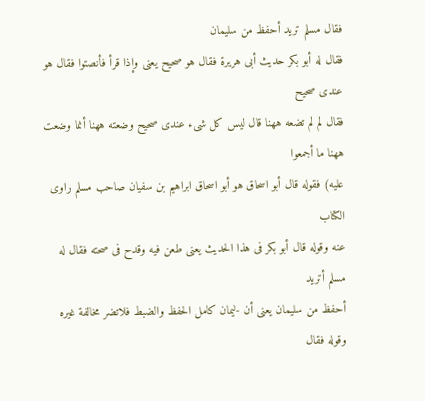فقال مسلم تريد أحفظ من سليمان
فقال له أبو بكر حديث أبى هريرة فقال هو صحيح يعنى وإذا قرأ فأنصتوا فقال هو عندى صحيح
فقال لم لم تضعه ههنا قال ليس كل شىء عندى صحيح وضعته ههنا أنما وضعت ههنا ما أجمعوا
عليه) فقوله قال أبو اسحاق هو أبو اسحاق ابراهيم بن سفيان صاحب مسلم راوى الكتاب
عنه وقوله قال أبو بكر فى هذا الحديث يعنى طعن فيه وقدح فى صحته فقال له مسلم أتريد
أحفظ من سليمان يعنى أن -ليمان كامل الحفظ والضبط فلاتضر مخالفة غيره وقوله فقال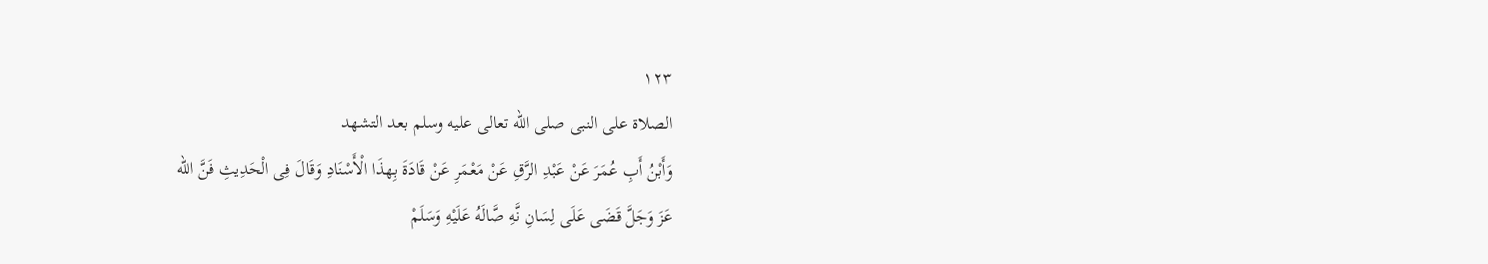١٢٣
الصلاة على النبى صلى الله تعالى عليه وسلم بعد التشهد
وَأَبْنُ أَبِ عُمَرَ عَنْ عَبْدِ الرَّقِ عَنْ مَعْمَرِ عَنْ قَادَةَ بِهذَا الْأَسْنَادِ وَقَالَ فِى الْحَدِيثِ فَنَّ الله
عَزَ وَجَلَّ قَضَى عَلَى لِسَانِ نَّهِ صَّالَهُ عَلَيْهِ وَسَلَمْ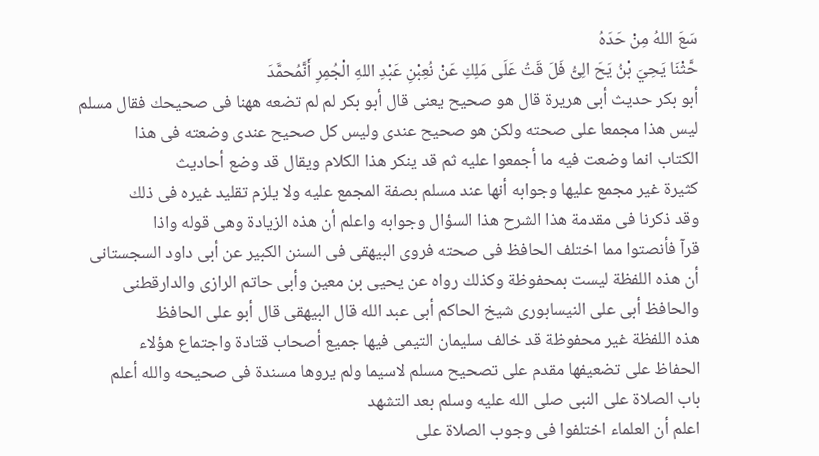سَعَ اللهُ مِنْ حَدَهُ
حَّثْنَا يَحِيَ بْنُ يَحَ الِىُّ فَلَ قَتُ عَلَى مَلِكِ عَنْ نُعِبْنِ عَبْدِ اللهِ الْجُمِرِ أَنَّمُحمَّدَ
أبو بكر حديث أبى هريرة قال هو صحيح يعنى قال أبو بكر لم لم تضعه ههنا فى صحيحك فقال مسلم
ليس هذا مجمعا على صحته ولكن هو صحيح عندى وليس كل صحيح عندى وضعته فى هذا
الكتاب انما وضعت فيه ما أجمعوا عليه ثم قد ينكر هذا الكلام ويقال قد وضع أحاديث
كثيرة غير مجمع عليها وجوابه أنها عند مسلم بصفة المجمع عليه ولا يلزم تقليد غيره فى ذلك
وقد ذكرنا فى مقدمة هذا الشرح هذا السؤال وجوابه واعلم أن هذه الزيادة وهى قوله واذا
قرآ فأنصتوا مما اختلف الحافظ فى صحته فروى البيهقى فى السنن الكبير عن أبى داود السجستانى
أن هذه اللفظة ليست بمحفوظة وكذلك رواه عن يحيى بن معين وأبى حاتم الرازى والدارقطنى
والحافظ أبى على النيسابورى شيخ الحاكم أبى عبد الله قال البيهقى قال أبو على الحافظ
هذه اللفظة غير محفوظة قد خالف سليمان التيمى فيها جميع أصحاب قتادة واجتماع هؤلاء
الحفاظ على تضعيفها مقدم على تصحيح مسلم لاسيما ولم يروها مسندة فى صحيحه والله أعلم
باب الصلاة على النبى صلى الله عليه وسلم بعد التشهد
اعلم أن العلماء اختلفوا فى وجوب الصلاة على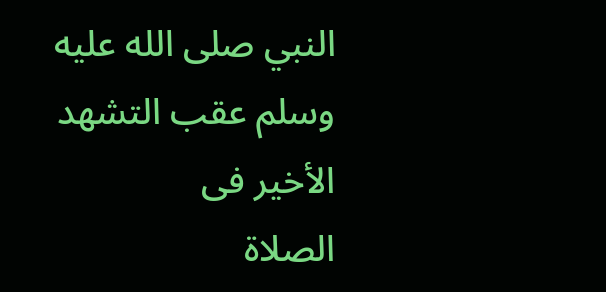النبي صلى الله عليه وسلم عقب التشهد الأخير فى
الصلاة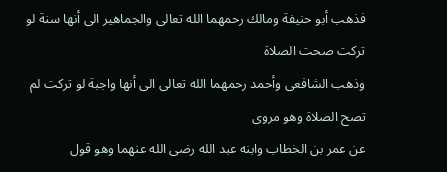فذهب أبو حنيفة ومالك رحمهما الله تعالى والجماهير الى أنها سنة لو تركت صحت الصلاة
وذهب الشافعى وأحمد رحمهما الله تعالى الى أنها واجبة لو تركت لم تصح الصلاة وهو مروى
عن عمر بن الخطاب وابنه عبد الله رضى الله عنهما وهو قول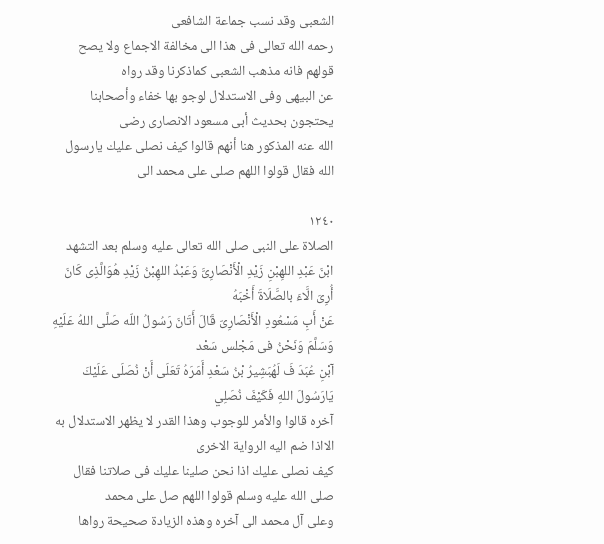الشعبى وقد نسب جماعة الشافعى
رحمه الله تعالى فى هذا الى مخالفة الاجماع ولا يصح قولهم فانه مذهب الشعبی کماذكرنا وقد رواه
عن البيهى وفى الاستدلال لوجو بها خفاء وأصحابنا يحتجون بحديث أبى مسعود الانصارى رضى
الله عنه المذكور هنا أنهم قالوا كيف نصلى عليك يارسول الله فقال قولوا اللهم صلى على محمد الى

١٢٤٠
الصلاة على النبى صلى الله تعالى عليه وسلم بعد التشهد
ابْنَ عَبْدِ اللهِبْنِ زَيْدِ الْأَنْصَارِىَّ وَعَبْدُ اللهِبْنُ زَيْدِ هُوَالَّذِى كَانَ أُرِىَ الَّاءَ بالصَّلَاةَ أَخْبَهُ
عَنْ أَبِ مَسْعُودِ الْأَنْصَارِىّ قَالَ أَتَانَ رَسُولُ اللّه صَلَّى اللهُ عَلَيْهِ وَسَلَّمَ وَنَحْنُ فى مَجْلس سَعْد
آبْنِ عُبَدَ فَ لَهُبَشِيرُ بْنُ سَعْدِ أَمَرَهُ تَعَلَى أَنْ نُصَلَى عَلَيْكَ يَارَسُولَ اللهِ فَكَيْفَ نُصَلِي
آخره قالوا والأمر للوجوب وهذا القدر لا يظهر الاستدلال به الااذا ضم اليه الرواية الاخرى
كيف نصلى عليك اذا نحن صلينا عليك فى صلاتنا فقال صلى الله عليه وسلم قولوا اللهم صل على محمد
وعلى آل محمد الى آخره وهذه الزيادة صحيحة رواها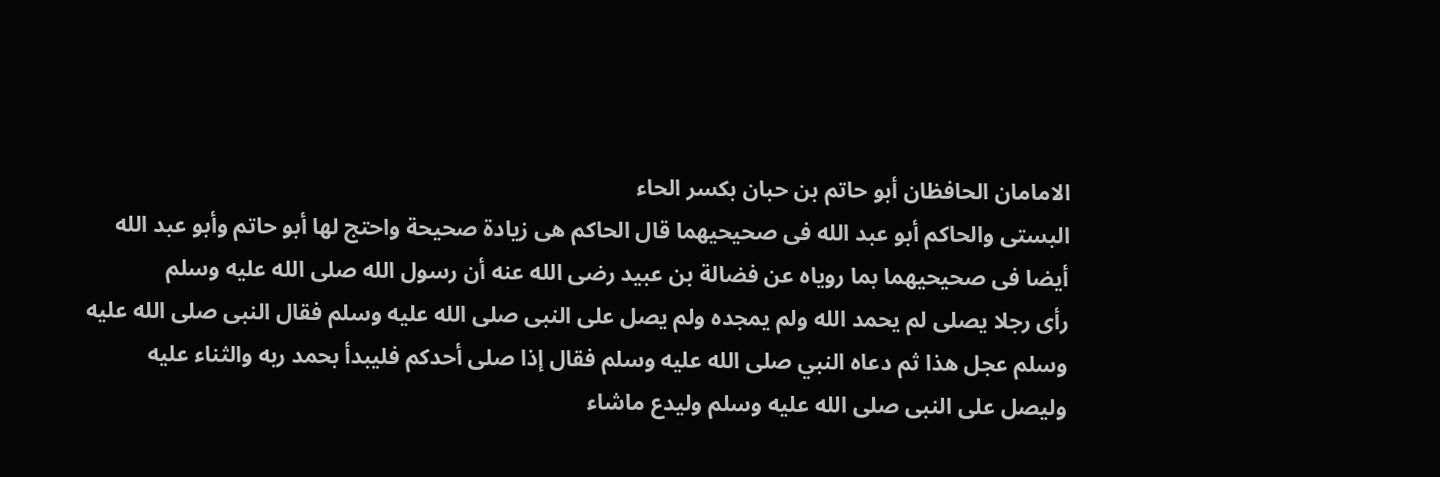الامامان الحافظان أبو حاتم بن حبان بكسر الحاء
البستى والحاكم أبو عبد الله فى صحيحيهما قال الحاكم هى زيادة صحيحة واحتج لها أبو حاتم وأبو عبد الله
أيضا فى صحيحيهما بما روياه عن فضالة بن عبيد رضى الله عنه أن رسول الله صلى الله عليه وسلم
رأى رجلا يصلى لم يحمد الله ولم يمجده ولم يصل على النبى صلى الله عليه وسلم فقال النبى صلى الله عليه
وسلم عجل هذا ثم دعاه النبي صلى الله عليه وسلم فقال إذا صلى أحدكم فليبدأ بحمد ربه والثناء عليه
وليصل على النبى صلى الله عليه وسلم وليدع ماشاء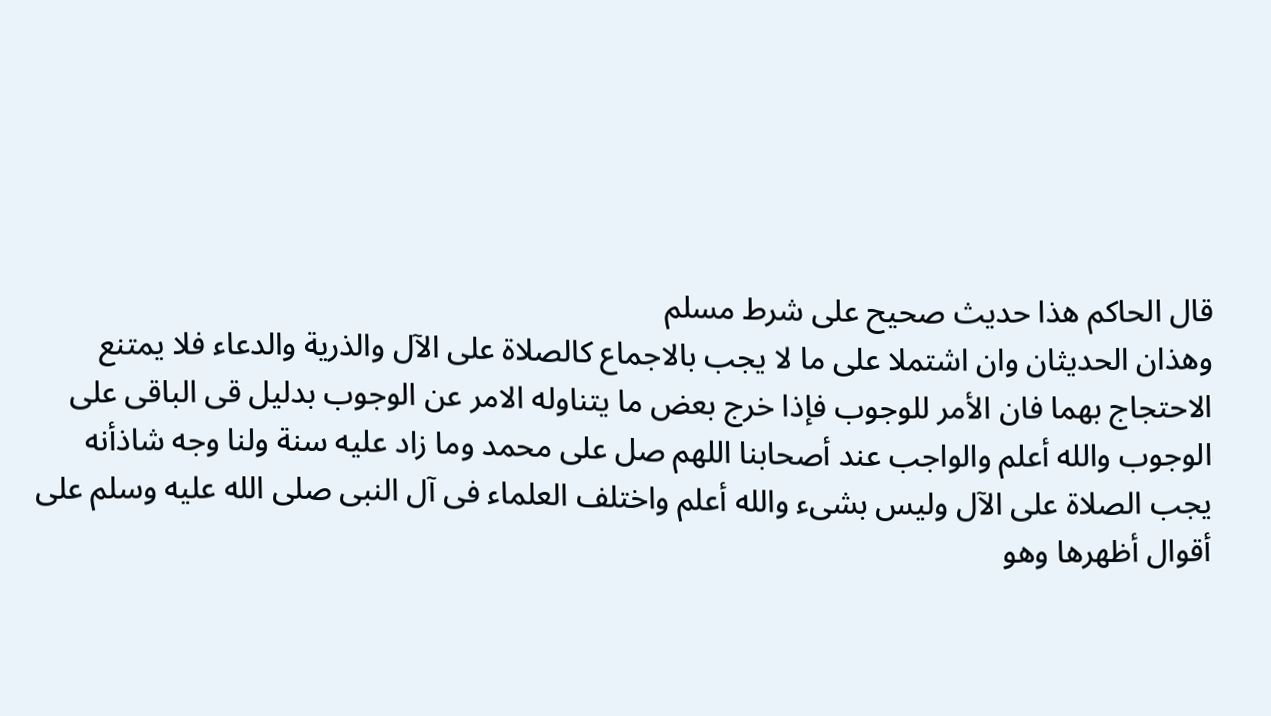قال الحاكم هذا حديث صحيح على شرط مسلم
وهذان الحديثان وان اشتملا على ما لا يجب بالاجماع كالصلاة على الآل والذرية والدعاء فلا يمتنع
الاحتجاج بهما فان الأمر للوجوب فإذا خرج بعض ما يتناوله الامر عن الوجوب بدليل قى الباقى على
الوجوب والله أعلم والواجب عند أصحابنا اللهم صل على محمد وما زاد عليه سنة ولنا وجه شاذأنه
يجب الصلاة على الآل وليس بشىء والله أعلم واختلف العلماء فى آل النبى صلى الله عليه وسلم على
أقوال أظهرها وهو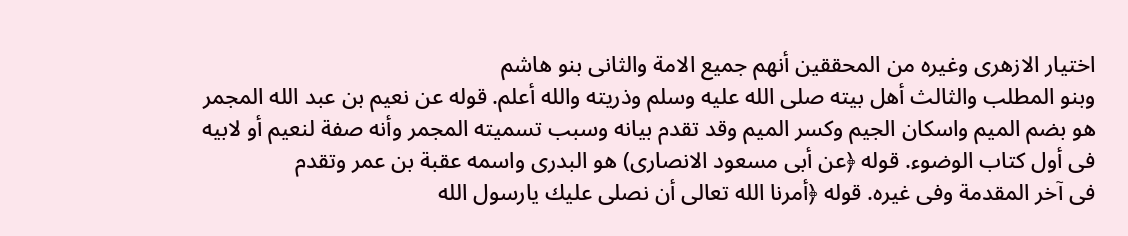اختيار الازهرى وغيره من المحققين أنهم جميع الامة والثانى بنو هاشم
وبنو المطلب والثالث أهل بيته صلى الله عليه وسلم وذريته والله أعلم. قوله عن نعيم بن عبد الله المجمر
هو بضم الميم واسكان الجيم وكسر الميم وقد تقدم بيانه وسبب تسميته المجمر وأنه صفة لنعيم أو لابيه
فى أول كتاب الوضوء. قوله ﴿عن أبى مسعود الانصارى) هو البدرى واسمه عقبة بن عمر وتقدم
فى آخر المقدمة وفى غيره. قوله ﴿أمرنا الله تعالى أن نصلى عليك يارسول الله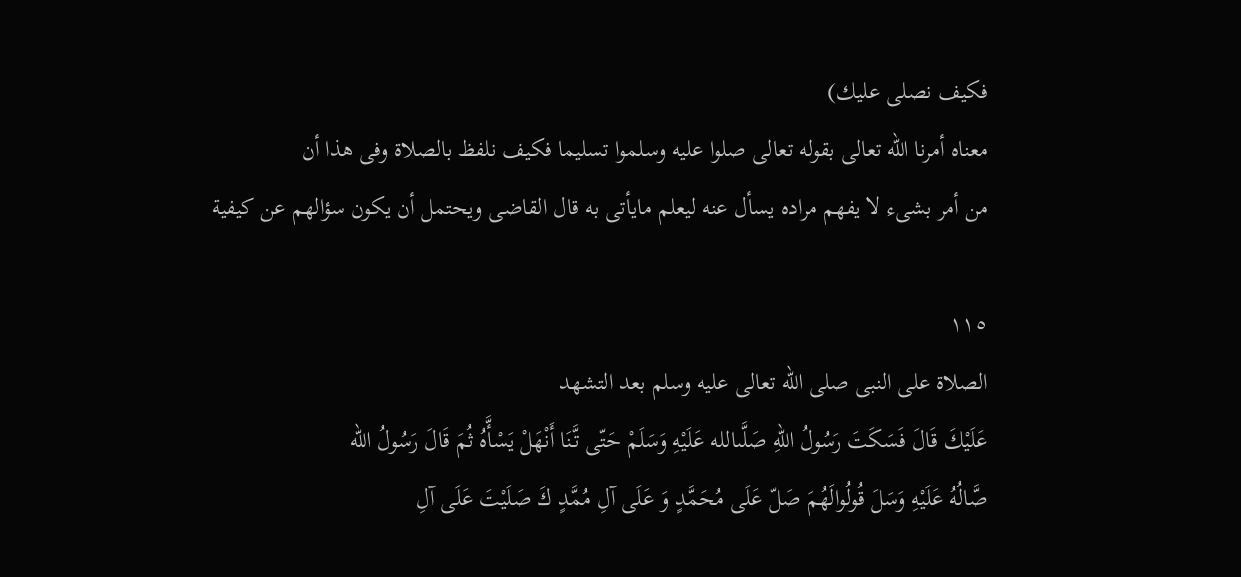فكيف نصلى عليك)
معناه أمرنا الله تعالى بقوله تعالى صلوا عليه وسلموا تسليما فكيف نلفظ بالصلاة وفى هذا أن
من أمر بشىء لا يفهم مراده يسأل عنه ليعلم مايأتى به قال القاضى ويحتمل أن يكون سؤالهم عن كيفية

١١٥
الصلاة على النبى صلى اللّه تعالى عليه وسلم بعد التشهد
عَلَيْكَ قَالَ فَسَكَتَ رَسُولُ اللهِ صَلَّىالله عَلَيْهِ وَسَلَمْ حَتّى تَّنَا أَنْهَلْ يَسْأَّهُ ثُمَ قَالَ رَسُولُ الله
صَّالُهُ عَلَيْهِ وَسَلَ قُولُوالَهُمَ صَلّ عَلَى مُحَمَّدٍ وَ عَلَى آلِ مُمَّدٍ كَ صَلَيْتَ عَلَى آلِ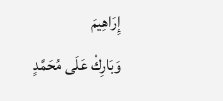إِرَاهِيمَ
وَبَارِكْ عَلَى مُحَمَّدٍ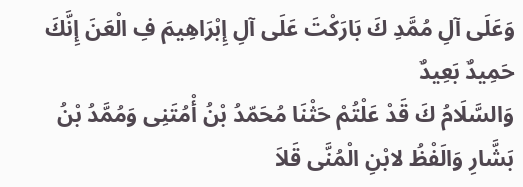وَعَلَى آلِ مُمَّدِ كَ بَارَكْتَ عَلَى آلِ إِبْرَاهِيمَ فِ الْعَنَ إِنَّكَ حَمِيدٌ بَعِيدٌ
وَالسَّلَامُ كَ قَدْ عَلْتُمْ حَثْنَا مُحَمّدُ بْنُ أْمُتَنِى وَمُمَّدُ بْنُ بَشَّارِ وَالَفْظُ لابْنِ الْمُنَّى قَلاَ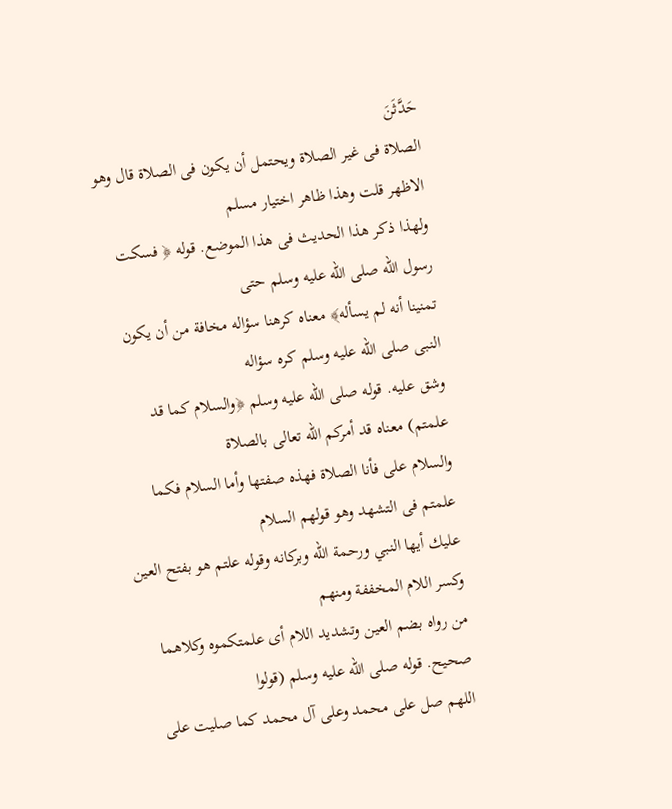حَدَّثَنَ
الصلاة فى غير الصلاة ويحتمل أن يكون فى الصلاة قال وهو الاظهر قلت وهذا ظاهر اختيار مسلم
ولهذا ذكر هذا الحديث فى هذا الموضع. قوله ﴿ فسكت رسول الله صلى الله عليه وسلم حتى
تمنينا أنه لم يسأله﴾ معناه كرهنا سؤاله مخافة من أن يكون النبى صلى الله عليه وسلم كره سؤاله
وشق عليه. قوله صلى الله عليه وسلم ﴿والسلام كما قد علمتم) معناه قد أمركم الله تعالى بالصلاة
والسلام على فأنا الصلاة فهذه صفتها وأما السلام فكما علمتم فى التشهد وهو قولهم السلام
عليك أيها النبي ورحمة الله وبركانه وقوله علتم هو بفتح العين وكسر اللام المخففة ومنهم
من رواه بضم العين وتشديد اللام أى علمتكموه وكلاهما صحيح. قوله صلى الله عليه وسلم (قولوا
اللهم صل على محمد وعلى آل محمد كما صليت على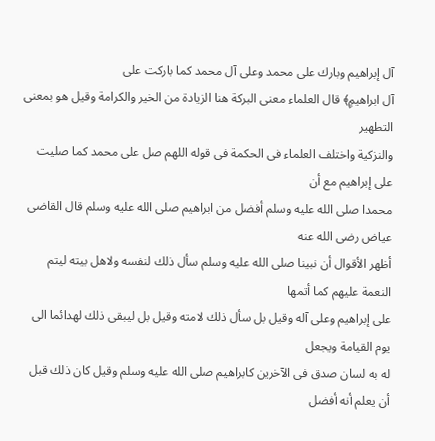آل إبراهيم وبارك على محمد وعلى آل محمد كما باركت على
آل ابراهيمٍ﴾ قال العلماء معنى البركة هنا الزيادة من الخير والكرامة وقيل هو بمعنى التطهير
والنزكية واختلف العلماء فى الحكمة فى قوله اللهم صل على محمد كما صليت على إبراهيم مع أن
محمدا صلى الله عليه وسلم أفضل من ابراهيم صلى الله عليه وسلم قال القاضى عياض رضى الله عنه
أظهر الأقوال أن نبينا صلى الله عليه وسلم سأل ذلك لنفسه ولاهل بيته ليتم النعمة عليهم كما أتمها
على إبراهيم وعلى آله وقيل بل سأل ذلك لامته وقيل بل ليبقى ذلك لهدائما الى يوم القيامة ويجعل
له به لسان صدق فى الآخرين كابراهيم صلى الله عليه وسلم وقيل كان ذلك قبل أن يعلم أنه أفضل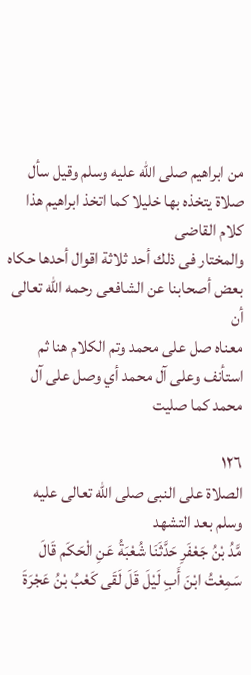من ابراهيم صلى الله عليه وسلم وقيل سأل صلاة يتخذه بها خليلا كما اتخذ ابراهيم هذا كلام القاضى
والمختار فى ذلك أحد ثلاثة اقوال أحدها حكاه بعض أصحابنا عن الشافعى رحمه الله تعالى أن
معناه صل على محمد وتم الكلام هنا ثم استأنف وعلى آل محمد أي وصل على آل محمد كما صليت

١٢٦
الصلاة على النبى صلى الله تعالى عليه وسلم بعد التشهد
مَّدُ بْنُ جَعْفَرِ حَدَّثَنَا شُعْبَةُ عَنِ الْحَكَم قَالَ سَمِعْتُ ابْنَ أَبِ لَيْلَ قَلَ لَقَى كَعْبُ بْنُ عَجْرَةَ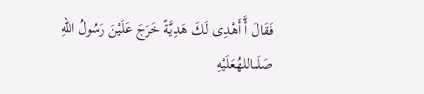فَقَالَ أَّ أَهْدِى لَكَ هَدِيَّةً خَرَجَ عَلَيْنَ رَسُولُ اللهِ صَلَىاللهُعَلَيْهِ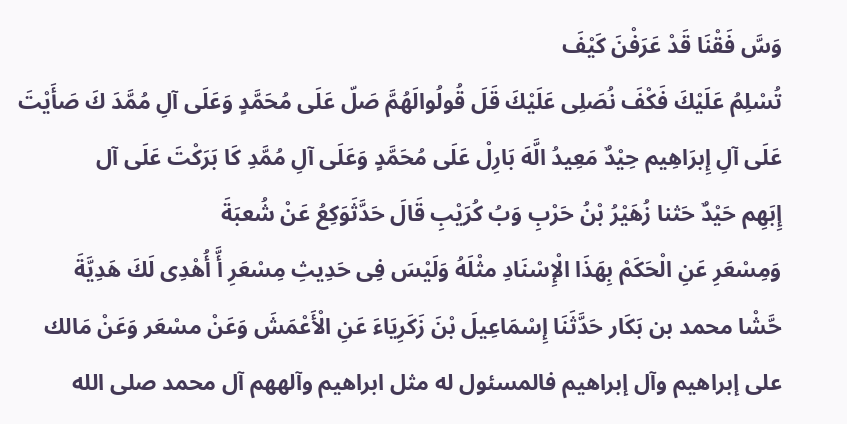وَسَّ فَقْنَا قَدْ عَرَفْنَ كَيْفَ
تُسْلِمُ عَلَيْكَ فَكْفَ نُصَلِى عَلَيْكَ قَلَ قُولُوالَهُمَّ صَلّ عَلَى مُحَمَّدٍ وَعَلَى آلِ مُمَّدَ كَ صَأَيْتَ
عَلَى آلِ إِبرَاهِيم حِيْدٌ مَعِيدُ الَّهَ بَارِلْ عَلَى مُحَمَّدٍ وَعَلَى آلِ مُمَّدِ كَا بَرَكْتَ عَلَى آل
إِبَهِم حَيْدٌ حَثنا زُهَيْرُ بْنُ حَرْبِ وَبُ كُرَيْبِ قَالَ حَدَّثَوَكِعُ عَنْ شُعبَةَ
وَمِسْعَرِ عَنِ الْحَكَمْ بِهَذَا الْإِسْنَادِ مثْلَهُ وَلَيْسَ فِى حَدِيثِ مِسْعَرِ أَّ أُهْدِى لَكَ هَدِيَّةَ
حَّشْا محمد بن بَكَار حَدَّثَنَا إِسْمَاعِيلَ بْنَ زَكَرِيَاءَ عَنِ الْأَعْمَشَ وَعَنْ مسْعَر وَعَنْ مَالك
على إبراهيم وآل إبراهيم فالمسئول له مثل ابراهيم وآلههم آل محمد صلى الله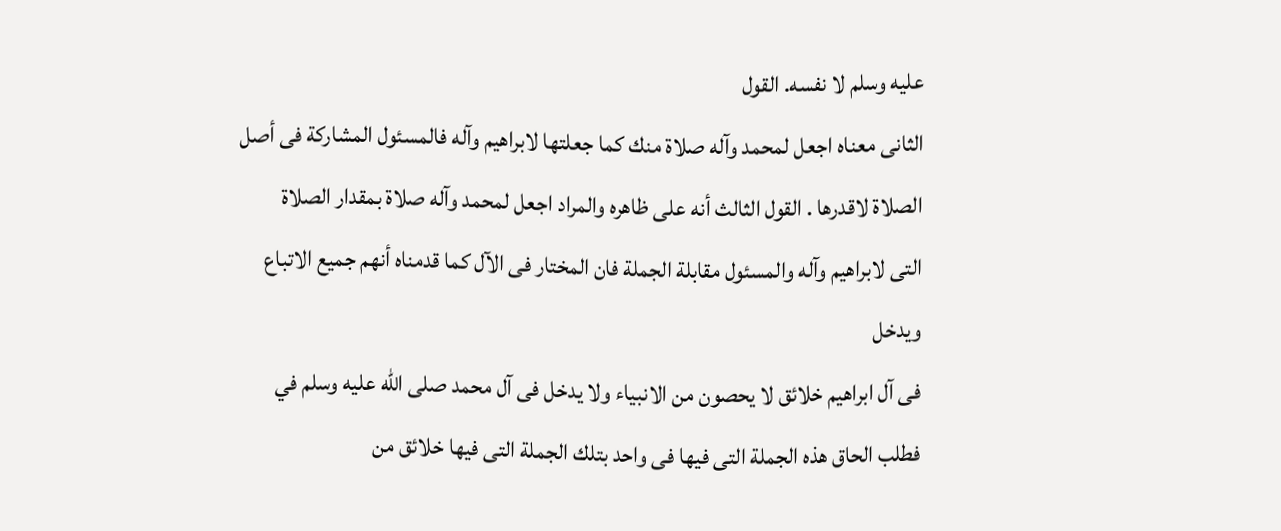عليه وسلم لا نفسه. القول
الثانى معناه اجعل لمحمد وآله صلاة منك كما جعلتها لابراهيم وآله فالمسئول المشاركة فى أصل
الصلاة لاقدرها . القول الثالث أنه على ظاهره والمراد اجعل لمحمد وآله صلاة بمقدار الصلاة
التى لابراهيم وآله والمسئول مقابلة الجملة فان المختار فى الآل كما قدمناه أنهم جميع الاتباع ويدخل
فى آل ابراهيم خلائق لا يحصون من الانبياء ولا يدخل فى آل محمد صلى الله عليه وسلم في
فطلب الحاق هذه الجملة التى فيها فى واحد بتلك الجملة التى فيها خلائق من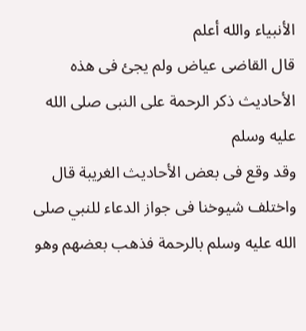الأنبياء والله أعلم
قال القاضى عياض ولم يجئ فى هذه الأحاديث ذكر الرحمة على النبى صلى الله عليه وسلم
وقد وقع فى بعض الأحاديث الغريبة قال واختلف شيوخنا فى جواز الدعاء للنبي صلى
الله عليه وسلم بالرحمة فذهب بعضهم وهو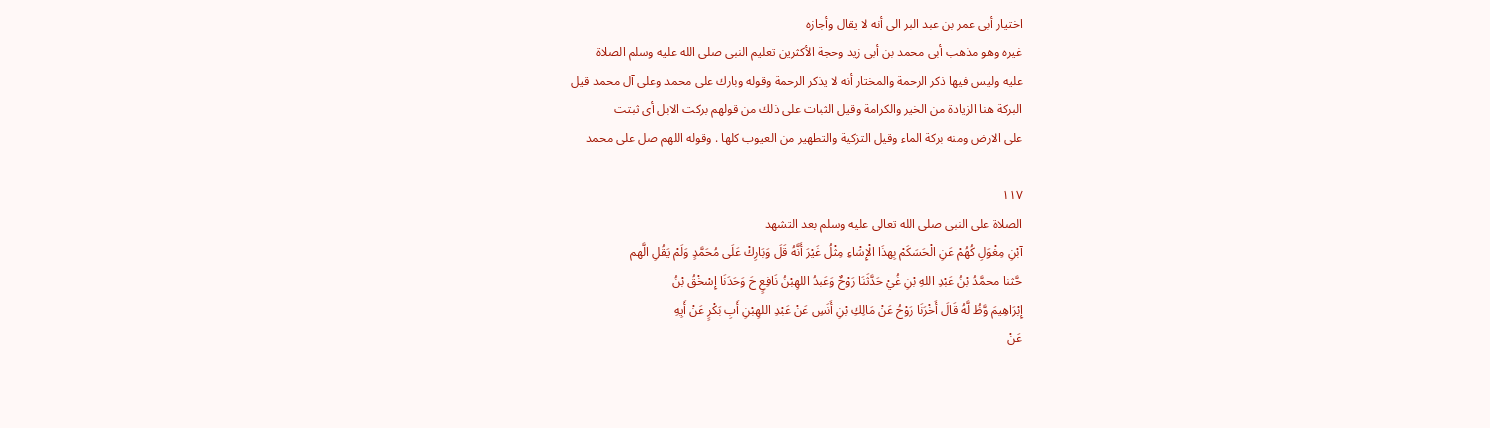اختيار أبى عمر بن عبد البر الى أنه لا يقال وأجازه
غيره وهو مذهب أبى محمد بن أبى زيد وحجة الأكثرين تعليم النبى صلى الله عليه وسلم الصلاة
عليه وليس فيها ذكر الرحمة والمختار أنه لا يذكر الرحمة وقوله وبارك على محمد وعلى آل محمد قيل
البركة هنا الزيادة من الخير والكرامة وقيل الثبات على ذلك من قولهم بركت الابل أى ثبتت
على الارض ومنه بركة الماء وقيل التزكية والتطهير من العيوب كلها . وقوله اللهم صل على محمد

١١٧
الصلاة على النبى صلى الله تعالى عليه وسلم بعد التشهد
آبْنِ مِغْوَلِ كُهُمْ عَنِ الْحَسَكَمْ بِهذَا الْإِسَْاءِ مِثْلُ غَيْرَ أَنَّهُ قَلَ وَبَارِكْ عَلَى مُحَمَّدٍ وَلَمْ يَقُلِ الَّهم
حَّثنا محمَّدُ بْنُ عَبْدِ اللهِ بْنِ غُيْ حَدَّثَنَا رَوْحٌ وَعَبدُ اللهِبْنُ نَافِعٍ حَ وَحَدَنَا إِسْخْقُ بْنُ
إِبْرَاهِيمَ وَّظُ لَّهُ قَالَ أَخْرَنَا رَوْحُ عَنْ مَالِكِ بْنِ أَنَسِ عَنْ عَبْدِ اللهِبْنِ أَبِ بَكْرٍ عَنْ أَيِهِ
عَنْ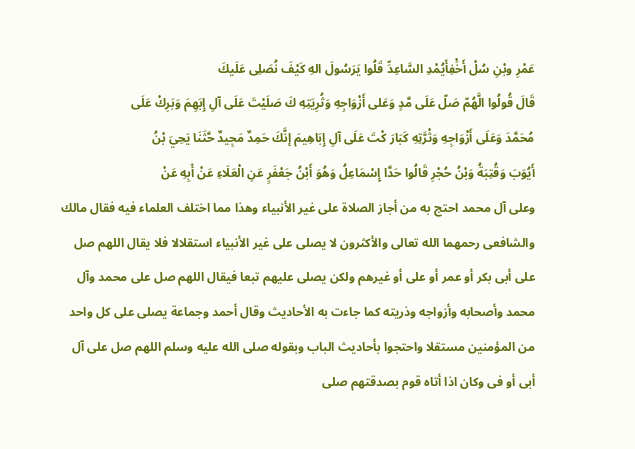عَمْرِ وبْنِ سُلْ أَخَْفِأَيُمْدِ السَّاعِدِّ قَلُوا يَرَسُولَ الهِ كَيْفَ نُصَلِى عَلَيكَ
قَالَ قُولُوا الَّهُمّ صَلّ عَلَى مَّدٍ وَعَلى أَزْوَاجِهِ وَثُرِيَتِهِ كَ صَلَيْتَ عَلَى آلِ إِبَهِمَ وَبَرِكْ عَلَى
مُحَمَّدَ وَعَلَى أَزْوَاجِهِ وَثْرَّتِهِ كَبَارَ كْتَ عَلَى آلِ إِبَاهِيمَ إنَّكَ حَمِدٌ مَجِيدٌ حَّثَنَا يَحِيَ بْنُ
أَيُوَبَ وَقُتِبَةُ وَبْنُ حُجْرِ قَالُوا حَدَّا إِسْمَاعِلُ وَهُوَ أَبْنُ جَعْفَرٍ عَنِ الْعَلَاءِ عَنْ أَبِهِ عَنْ
وعلى آل محمد احتج به من أجاز الصلاة على غير الأنبياء وهذا مما اختلف العلماء فيه فقال مالك
والشافعى رحمهما الله تعالى والأكثرون لا يصلى على غير الأنبياء استقلالا فلا يقال اللهم صل
على أبى بكر أو عمر أو على أو غيرهم ولكن يصلى عليهم تبعا فيقال اللهم صل على محمد وآل
محمد وأصحابه وأزواجه وذريته كما جاءت به الأحاديث وقال أحمد وجماعة يصلى على كل واحد
من المؤمنين مستقلا واحتجوا بأحاديث الباب وبقوله صلى الله عليه وسلم اللهم صل على آل
أبى أو فى وكان اذا أتاه قوم بصدقتهم صلى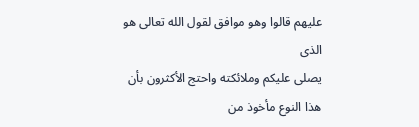عليهم قالوا وهو موافق لقول الله تعالى هو الذى
يصلى عليكم وملائكته واحتج الأكثرون بأن هذا النوع مأخوذ من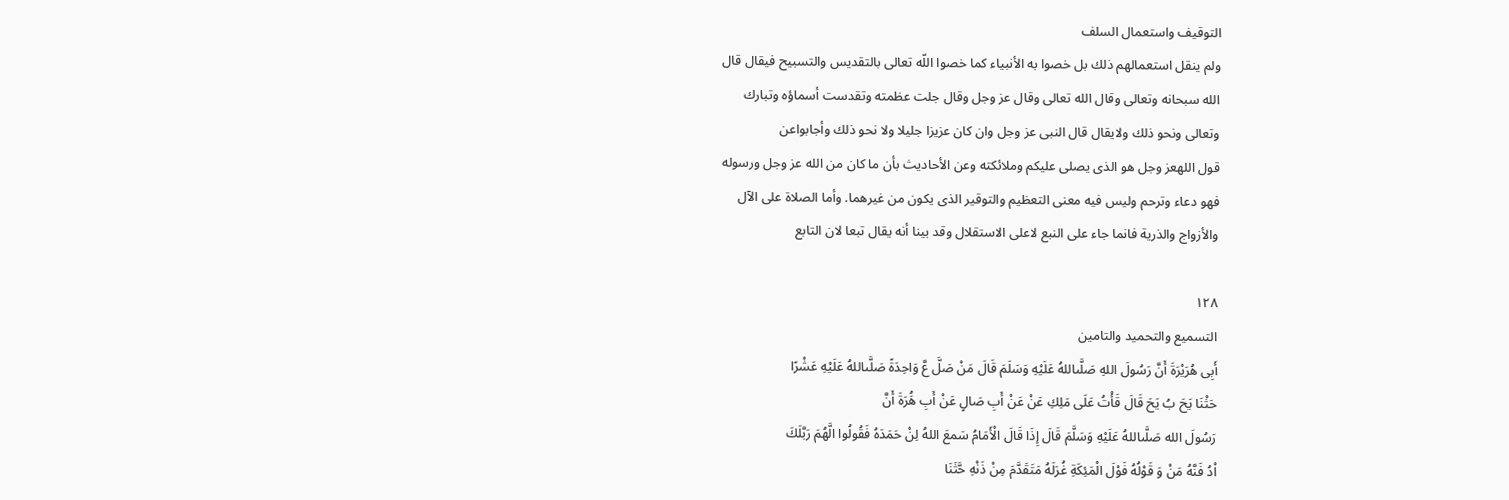التوقيف واستعمال السلف
ولم ينقل استعمالهم ذلك بل خصوا به الأنبياء كما خصوا اللّه تعالى بالتقديس والتسبيح فيقال قال
الله سبحانه وتعالى وقال الله تعالى وقال عز وجل وقال جلت عظمته وتقدست أسماؤه وتبارك
وتعالى ونحو ذلك ولايقال قال النبى عز وجل وان كان عزيزا جليلا ولا نحو ذلك وأجابواعن
قول اللهعز وجل هو الذى يصلى عليكم وملائكته وعن الأحاديث بأن ما كان من الله عز وجل ورسوله
فهو دعاء وترحم وليس فيه معنى التعظيم والتوقير الذى يكون من غيرهما. وأما الصلاة على الآل
والأزواج والذرية فانما جاء على النبع لاعلى الاستقلال وقد بينا أنه يقال تبعا لان التابع

١٢٨
التسميع والتحميد والتامين
أَبِى هُرَيْرَةَ أَنَّ رَسُولَ اللهِ صَلَّىاللهُ عَلَيْهِ وَسَلَمَ قَالَ مَنْ صَلَّ عَّ وَاحِدَةً صَلَّىاللهُ عَلَيْهِ عَشْرًا
حَثْنَا يَحَ بُ يَحَ قَالَ قَأْتُ عَلَى مَلِكِ عَنْ عَنْ أَبِ صَالٍ عَنْ أَبِ هَُرَةَ أَنَّ
رَسُولَ الله صَلَّىاللهُ عَلَيْهِ وَسَلَّمَ قَالَ إِذَا قَالَ الْأَمَامُ سَمعَ اللهُ لِنْ حَمَدَهُ فَقُولُوا الَّهُمَ رَبَّلَكَ
اْدُ فَنَّهُ مَنْ وَ قَوْلُهُ فَوْلَ الْمَئِكَةِ غُرَلَهُ مَتَقَدَّمَ مِنْ ذَنْهِ حَّثَنَا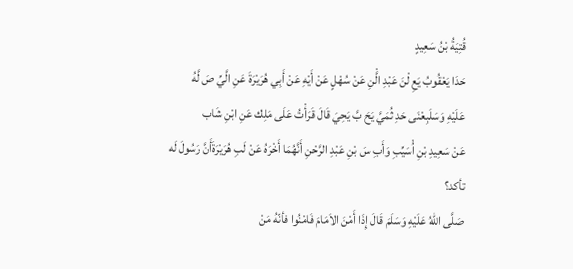قُتِيَةُ بْنُ سَعِيدٍ
حَدَا يَعْقُوبُ يَعِ لْنَ عَبْدِ الَّْنِ عَنْ سُهْلٍ عَنْ أَيْهِ عَنْ أَبِي هُرَيْرَةَ عَنِ الَّيِّ صَ لَّهُ
عَلَيْهِ وَسَلَبِعْنَى حَدِ ثُمَيَّ يَحَ بَّ يَحِيَ قَالَ قَرَأْتُ عَلَى مَلِك عَنِ ابْنِ شَاب
عَنْ سَعِيدِ بْنِ اُْسَيِّبِ وَأَبِ سَ بْنِ عَبْدِ الرَّحْنِ أَنَّهُمَا أَخْرَهُ عَنْ لَبِ هُرَيْرَةَأَنَّ رَسُولَ لَه
تأكد؟
صَلَّى اللهُ عَلَيْهِ وَسَلَمَ قَالَ إِذَا أَمْنَ الاَمَامَ فَامْنُوا فأنّهُ مَنْ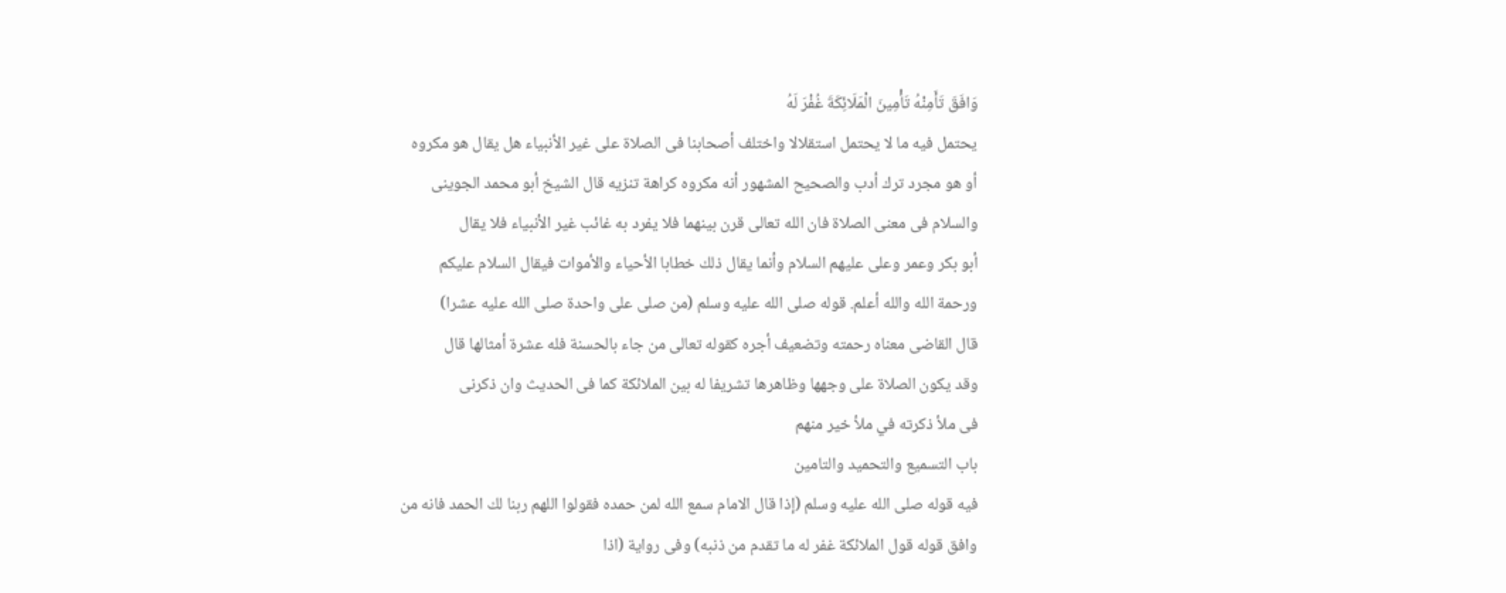وَافَقَ تَأَمِنْهُ تَأْمِينَ الْمَلَائِكَةَ غُفْرَ لَهُ
يحتمل فيه ما لا يحتمل استقلالا واختلف أصحابنا فى الصلاة على غير الأنبياء هل يقال هو مكروه
أو هو مجرد ترك أدب والصحيح المشهور أنه مكروه كراهة تنزيه قال الشيخ أبو محمد الجوينى
والسلام فى معنى الصلاة فان الله تعالى قرن بينهما فلا يفرد به غائب غير الأنبياء فلا يقال
أبو بكر وعمر وعلى عليهم السلام وأنما يقال ذلك خطابا الأحياء والأموات فيقال السلام عليكم
ورحمة الله والله أعلم. قوله صلى الله عليه وسلم (من صلى على واحدة صلى الله عليه عشرا)
قال القاضى معناه رحمته وتضعيف أجره كقوله تعالى من جاء بالحسنة فله عشرة أمثالها قال
وقد يكون الصلاة على وجهها وظاهرها تشريفا له بين الملائكة كما فى الحديث وان ذكرنى
فى ملأ ذكرته في ملأ خير منهم
باب التسميع والتحميد والتامين
فيه قوله صلى الله عليه وسلم (إذا قال الامام سمع الله لمن حمده فقولوا اللهم ربنا لك الحمد فانه من
وافق قوله قول الملائكة غفر له ما تقدم من ذنبه) وفى رواية (اذا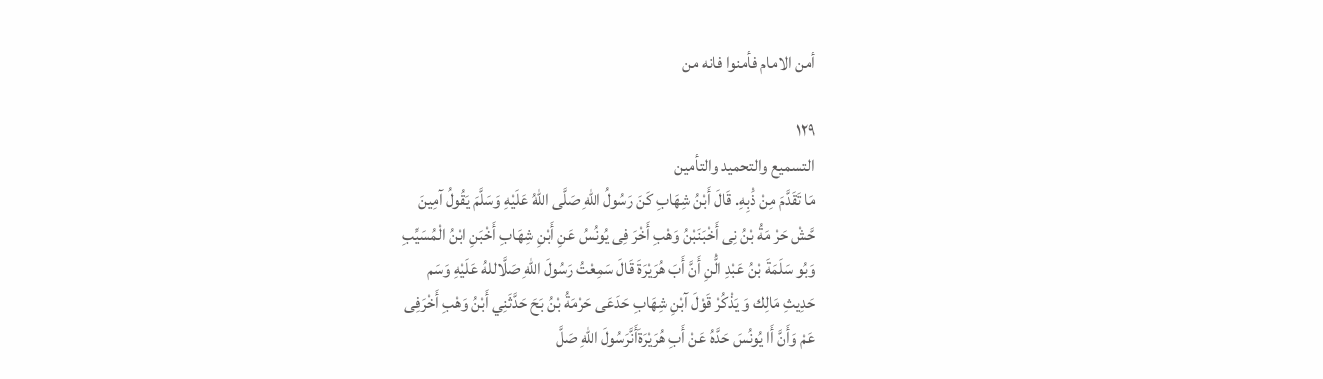أمن الامام فأمنوا فانه من

١٢٩
التسميع والتحميد والتأمين
مَا تَقَدَّمَ مِنْ ذَْبِهِ. قَالَ أَبْنُ شِهَابِ كَنَ رَسُولُ اللهِ صَلَّى اللهُ عَلَيْهِ وَسَلَّمَ يَقُولُ آمِينَ
حَّشْ حَرْ مَةُ بْنُ نِى أَخْبَنَبْنُ وَهْبِ أَخْرَ فِى يُونُسُ عَنِ أَبْنِ شِهَابِ أَخْبَنِ ابْنُ الْمُسَيِّبِ
وَبُو سَلَمَةَ بْنُ عَبْدِ الَّْنِ أَنَّ أَبَ هُرَيْرَةَ قَالَ سَمِعْتُ رَسُولَ اللهِ صَلَّاللهُ عَلَيْهِ وَسَم
حَدِيثِ مَالِك وَ يَذْكُرْ قَوْلَ آبْنِ شِهَابِ حَدَعَى حَرْمَةُ بْنُ بَحَ حَدَّثَنِي أَبْنُ وَهْبِ أَخْرَفِى
عَمْ وَأَنَّ أَا يُونُسَ حَدَّهُ عَنْ أَبِ هُرَيْرَةَأَنَّرَسُولَ اللهِ صَلَّ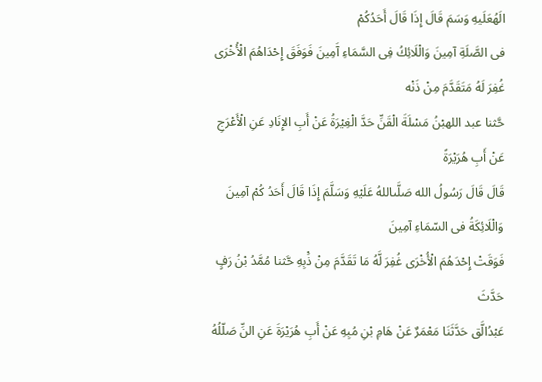الَهُعَلَيهِ وَسَمَ قَالَ إِذَا قَالَ أَحَدُكُمْ
فى الصَّلَةِ آمِينَ وَالْلَائِكُ فِى السَّمَاءِ آَمِينَ فَوَفَقَ إِحْدَاهُمَ الْأُخْرَى غُفِرَ لَهُ مَتَقَدَّمَ مِنْ ذَنْه
حَّثنا عبد اللهبْنُ مَسْلَةَ الْقَنِّ حَدَّ الْغِيْرَةُ عَنْ أَبِ الإِنَادِ عَنِ الْأَعْرَجِ عَنْ أَبِ هُرَيْرَةً
قَالَ قَالَ رَسُولُ الله صَلَّىاللهُ عَلَيْهِ وَسَلَّمَ إِذَا قَالَ أَحَدُ كُمْ آمِينَ وَالْلَائِكَةُ فى السّمَاءِ آمِينَ
فَوَقَتْ إِحْدَهُمَ الْأُخْرَى غُفِرَ لَّهُ مَا تَقَدَّمَ مِنْ ذَْبِهِ حَّثنا مُمَّدُ بْنُ رَفٍِ حَدَّثَ
عَبْدُالَّق حَدَّثَنَا مَعْمَرٌ عَنْ هَامِ بْنِ مُبِهِ عَنْ أَبِ هُرَيْرَةَ عَنِ النِّ صَلّلُهُ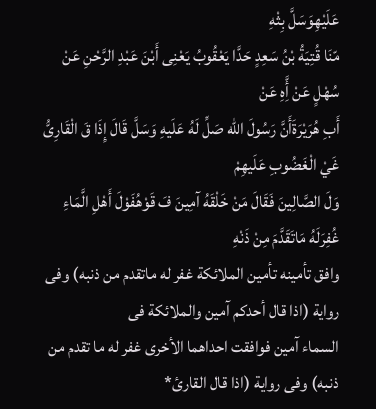عَلَيْهِوَسَلَّ بِثْهِ
مّنَا قُتِيَةُ بْنُ سَعِدٍ حَدَّا يَعْقُوبُ يَعْنِى أَبْنَ عَبْدِ الرَّحْنِ عَنْ سُهْلٍ عَنْ أَِّهِ عَنْ
أَبِ هُرَيْرَةَأَنَّ رَسُولَ الله صَلِّ لَهُ عَلَيهِ وَسَلَّ قَالَ إِذَا قَ الْقَارِىُّ غَيْ الْغَضُوبِ عَلَيهِمْ
وَلَ الصَّالِينَ فَقَالَ مَنْ خَلْقَهُ آمِينَ فَ قَوْهُفَوْلَ أَهْلِ الَّمَاءِ غُفِرَلَهُ مَاتَقَدَّمَ مِنْ ذَنْهِ
وافق تأمينه تأمين الملائكة غفر له ماتقدم من ذنبه) وفى رواية (اذا قال أحدكم آمين والملائكة فى
السماء آمين فوافقت احداهما الأخرى غفر له ما تقدم من ذنبه) وفى رواية (اذا قال القارئ*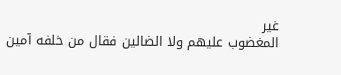غير
المغضوب عليهم ولا الضالين فقال من خلفه آمين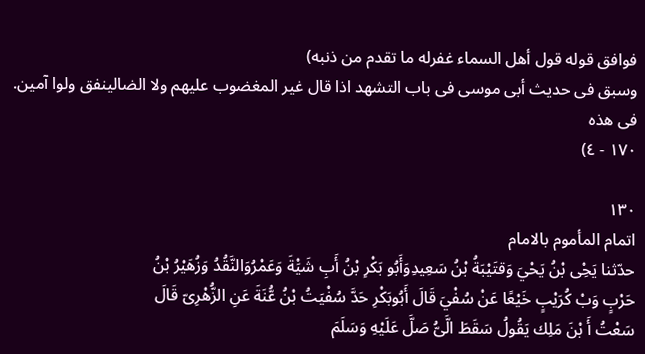فوافق قوله قول أهل السماء غفرله ما تقدم من ذنبه)
وسبق فى حديث أبى موسى فى باب التشهد اذا قال غير المغضوب عليهم ولا الضالينفق ولوا آمين. فى هذه
١٧٠ - ٤)

١٣٠
اتمام المأموم بالامام
حدّثنا يَحِْى بْنُ يَحْيَ وَقتَيْبَةُ بْنُ سَعِيدِوَأَبُو بَكْرِ بْنُ أَبِ شَيَْةَ وَعَمْرُوَالنَّقُدُ وَزُهَيْرُ بْنُ
حَرْبٍ وَبْ كُرَيْبٍ خَيْعًا عَنْ سُفْيَ قَالَ أَبُوبَكْرِ حَدَّ سُفْيَتُ بْنُ عُّنَةَ عَنِ الزُّهْرِىّ قَالَ
سَعْتُ أَ بْنَ مَلِك يَقُولُ سَقَطَ الَّىُّ صَلَّ عَلَيْهِ وَسَلَمَ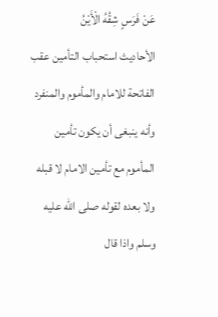عَنْ فَرَسٍ شِقُهُ الْأَيْنُ
الأحاديث استحباب التأمين عقب الفاتحة للامام والمأموم والمنفرد وأنه ينبغى أن يكون تأمين
المأموم مع تأمين الامام لا قبله ولا بعده لقوله صلى الله عليه وسلم واذا قال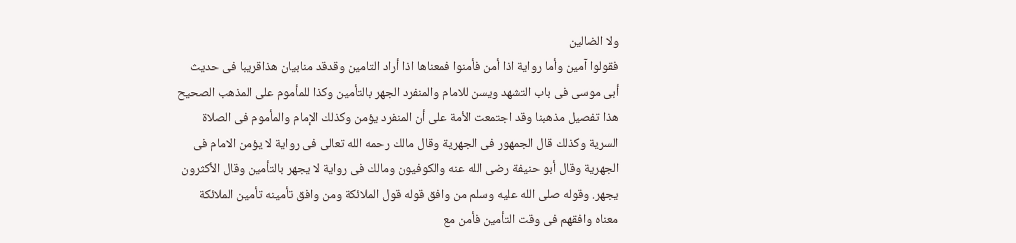ولا الضالين
فقولوا آمين وأما رواية اذا أمن فأمنوا فمعناها اذا أراد التامين وقدقد منابيان هذاقريبا فى حديث
أبى موسى فى باب التشهد ويسن للامام والمنفرد الجهر بالتأمين وكذا للمأموم على المذهب الصحيح
هذا تفصيل مذهبنا وقد اجتمعت الأمة على أن المنفرد يؤمن وكذلك الإمام والمأموم فى الصلاة
السرية وكذلك قال الجمهور فى الجهرية وقال مالك رحمه الله تعالى فى رواية لا يؤمن الامام فى
الجهرية وقال أبو حنيفة رضى الله عنه والكوفيون ومالك فى رواية لا يجهر بالتأمين وقال الأكثرون
يجهر. وقوله صلى الله عليه وسلم من وافق قوله قول الملائكة ومن وافق تأمينه تأمين الملائكة
معناه وافقهم فى وقت التأمين فأمن مع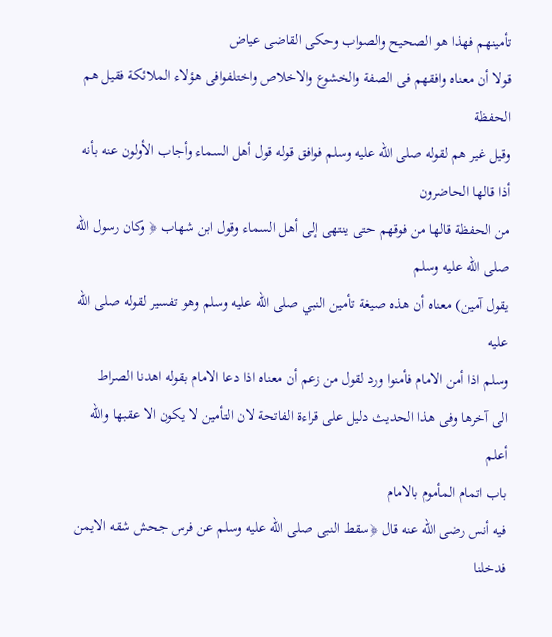تأمينهم فهذا هو الصحيح والصواب وحكى القاضى عياض
قولا أن معناه وافقهم فى الصفة والخشوع والاخلاص واختلفوافى هؤلاء الملائكة فقيل هم الحفظة
وقيل غير هم لقوله صلى الله عليه وسلم فوافق قوله قول أهل السماء وأجاب الأولون عنه بأنه أذا قالها الحاضرون
من الحفظة قالها من فوقهم حتى ينتهى إلى أهل السماء وقول ابن شهاب ﴿ وكان رسول الله صلى الله عليه وسلم
يقول آمين) معناه أن هذه صيغة تأمين النبي صلى اللّه عليه وسلم وهو تفسير لقوله صلى الله عليه
وسلم اذا أمن الامام فأمنوا ورد لقول من زعم أن معناه اذا دعا الامام بقوله اهدنا الصراط
الى آخرها وفى هذا الحديث دليل على قراءة الفاتحة لان التأمين لا يكون الا عقبها والله أعلم
باب اتمام المأموم بالامام
فيه أنس رضى الله عنه قال ﴿سقط النبى صلى الله عليه وسلم عن فرس جحش شقه الايمن فدخلنا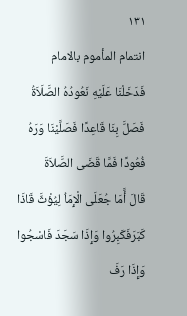١٣١
انتمام المأموم بالامام
فَدَخَلْنَا عَلَيْهِ نَعُودُهُ الصَّلَاَةُ فَصَلَّ بِنَا قَاعِدًا فَصَلَّيْنَا وَرَهُ فُعُودًا فَمَّا قَضَى الصَّلاَةَ
قَالَ أَّمَا جُعَلَى الْإِمَاُ لِيُؤْثَّ قَاذَا كَبَرَفَكَبِرُوا وَإِذَا سَجَدَ فَاسْجُوا وَإِذَا رَفَ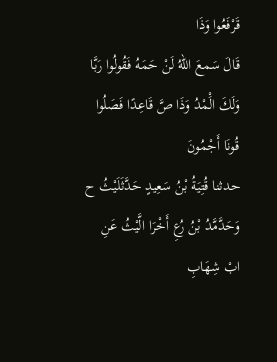قَرْفَعُوا وَذَا
قَالَ سَمعَ اللهُ لَنْ حَمَهُ فَقُولُوا رَبَّا وَلَكَ الَْمْدُ وَذَا صَّ قَاعِدًا فَصَلُوا قُونَا أَجْمُونَ
حدثنا قُتِيَةُ بْنُ سَعِيدٍ حَدَّثَلَيْثُ ح وَحَدَّمَّدُ بْنُ رُعِ أَخْرَا الَّيْثُ عَنِ ابْ شِهَابِ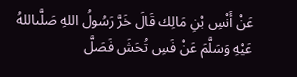عَنْ أَنْسِ بْنِ مَالِك قَالَ خَرَّ رَسُولُ اللهِ صَلَّىاللهُ عَيْهِ وَسَلَّمَ عَنْ فَسِ تُحَشَ فَصَلَّ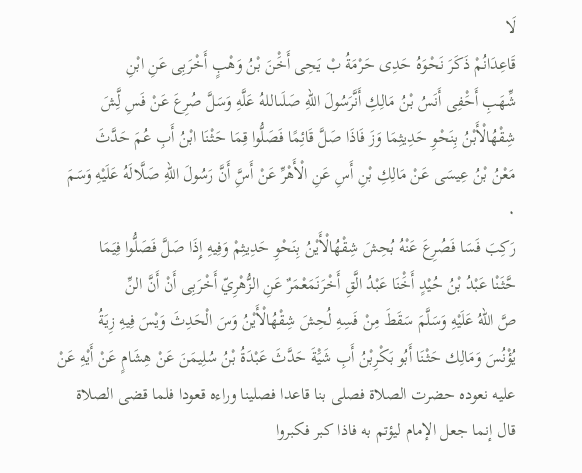لَا
قَاعِدَانُمْ ذَكَرَ نَحْوَهُ حَدِى حَرْمَةُ بْ يَحِى أَخَْنَ بْنُ وَهْبٍ أَخْرَبِى عَنِ ابْنِ
شِّهَبِ أَحَْفِى أَنَسُ بْنُ مَالِكِ أَنَّرَسُولَ اللهِ صَلَىاللهُ عَلَّهِ وَسَلَّ صُرِعَ عَنْ فَسِ لَِّشَ
شِقْهُالْأَبْنُ بِنَحْوِ حَدِيثِمَا وَزَ فَاذَا صَلَّ قَائِمًا فَصَلُّوا قِمَا حَثْنَا ابْنُ أَبِ عُمَ حَدَّثَ
مَعْنُ بْنُ عِيسَى عَنْ مَالِكِ بْنِ أَسِ عَنِ الْأَهْرِّ عَنْ أَسَِّ أَنَّ رَسُولَ اللهِ صَلَّالَهُ عَلَيْهِ وَسَمَ
٠
رَكِبَ فَسَا فَصُرِعَ عَنْهُ بُحِشَ شِقْهُالْأَيْنُ بِنَحْوِ حَدِيثِمْ وَفِيهِ إِذَا صَلَّ فَصَلُّوا فِيَمَا
حَّثَنْا عَبْدُ بْنُ حُيْدٍ أَخَْنَا عَبْدُ الَّقِ أَخْرَنَمَعْمَرٌ عَنِ الزُّهْرِيّ أَخْرَبِى أَنْ أَنَّ النِّ
صَّ اللهُ عَلَيْهِ وَسَلَّمَ سَقَطَ مِنْ فَسِهِ لُحِشَ شِقْهُالْأَيْنُ وَسَ الْحَدِثَ وَيْسَ فِيهِ زِيَةُ
يُؤْنُسَ وَمَالِك حَثْنَا أَبُو بَكْرِبْنُ أَبِ شَيَْةَ حَدَّثَ عَبْدَةُ بْنُ سُلِيمَنَ عَنْ هِشَامٍ عَنْ أَيْهِ عَنْ
عليه نعوده حضرت الصلاة فصلى بنا قاعدا فصلينا وراءه قعودا فلما قضى الصلاة
قال إنما جعل الإمام ليؤتم به فاذا كبر فكبروا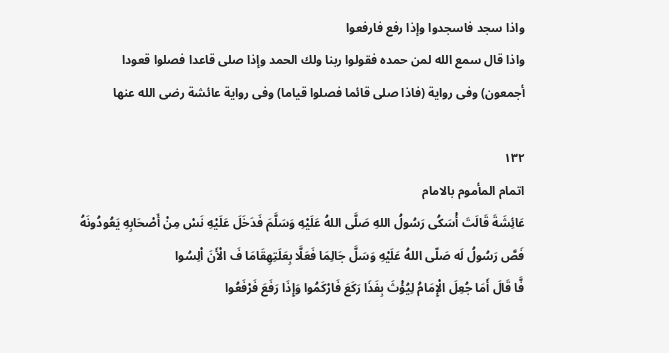واذا سجد فاسجدوا وإذا رفع فارفعوا
واذا قال سمع الله لمن حمده فقولوا ربنا ولك الحمد وإذا صلى قاعدا فصلوا قعودا
أجمعون) وفى رواية (فاذا صلى قائما فصلوا قياما) وفى رواية عائشة رضى الله عنها

١٣٢
اتمام المأموم بالامام
عَائِشَةَ قَالَتَ أْسَكُى رَسُولُ اللهِ صَلَّى اللهُ عَلَيْهِ وَسَلَّمَ فَدَخَلَ عَلَيْهِ نَسْ مِنْ أَصْحَابِهِ يَعُودُونَهُ
فَصَّ رَسُولُ لَه صَلّى اللهُ عَلَيْهِ وَسَلَّ جَالِمَا فَعَلَّا بِعَلَتِهِقَامَا فَ الْأَنَ اْلِسُوا
فَّا قَالَ أَمَا جُعِلَ الْإِمَامُ لِيُؤْثَ بِفَذَا رَكَعَ فَارْكَمُوا وَإِذَا رَفَعَ فَرْفَعُوا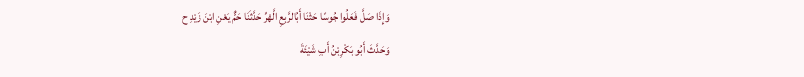وَإِذَا صَلَّ فَعَلُوا جُوسًا حَثْنَا أَبُالرَّبِعِ الَّهْرِّ حَدَّثَنَا حَمٌَّ يَعْنِ ابْنَ زَيْدِ ح
وَحَدَّثَ أَبُو بَكْرِبْنُ أَبِ شَيْئَةَ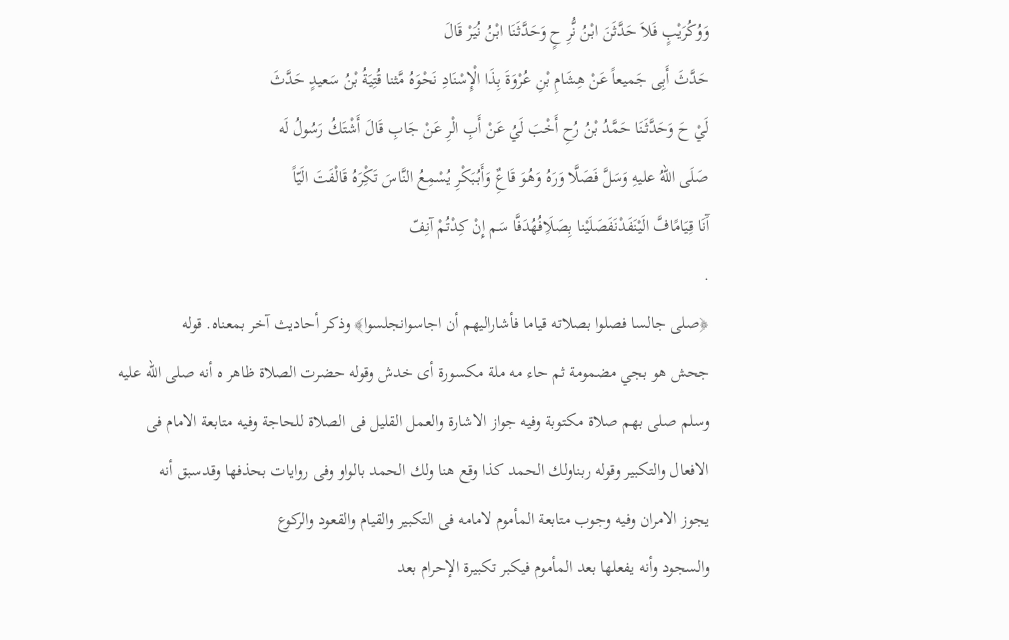وَوُكُرَيْبٍ فَلاَ حَدَّثَنَ ابْنُ نُّرِ حٍ وَحَدَّثَنَا ابْنُ نُيَرْ قَالَ
حَدَّثَ أَبِى جَميعاً عَنْ هِشَامِ بْنِ عُرْوَةَ بِذَا الْإِسْنَادِ نَحْوَهُ مَّثنا قُتِيَةُ بْنُ سَعيدٍ حَدَّثَ
لَيْ حَ وَحَدَّثَنَا حَمَّدُ بْنُ رُحِ أَخْبَ لَيُ عَنْ أَبِ الْرِ عَنْ جَابِ قَالَ أَشْتَكُ رَسُولُ لَه
صَلَى اللهُ عليهِ وَسَلَّ فَصَلَّا وَرَهُ وَهُوَ قَاعٌِ وَأَبُبَكْرِ يُسْمِعُ النَّاسَ تَكِْرَهُ قَالْفَتَ الَيّاً
آَنَا قِيَامًافَّ الَيْنَفَدْنَفَصَلَيْنا بِصَلَاِفُهُدَفَّا سَم إِنْ كِدْتُمْ آنِفّ
.
﴿صلى جالسا فصلوا بصلاته قياما فأشاراليهم أن اجاسوانجلسوا﴾ وذكر أحاديث آخر بمعناه. قوله
جحش هو بجي مضمومة ثم حاء مه ملة مكسورة أى خدش وقوله حضرت الصلاة ظاهر ه أنه صلى الله عليه
وسلم صلى بهم صلاة مكتوبة وفيه جواز الاشارة والعمل القليل فى الصلاة للحاجة وفيه متابعة الامام فى
الافعال والتكبير وقوله ربناولك الحمد كذا وقع هنا ولك الحمد بالواو وفى روايات بحذفها وقدسبق أنه
يجوز الامران وفيه وجوب متابعة المأموم لامامه فى التكبير والقيام والقعود والركوع
والسجود وأنه يفعلها بعد المأموم فيكبر تكبيرة الإحرام بعد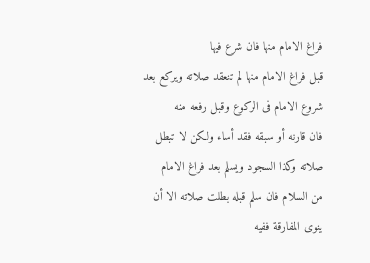فراغ الامام منها فان شرع فيها
قبل فراغ الامام منها لم تنعقد صلاته ويركع بعد شروع الامام فى الركوع وقبل رفعه منه
فان قارنه أو سبقه فقد أساء ولكن لا تبطل صلاته وكذا السجود ويسلم بعد فراغ الامام
من السلام فان سلم قبله بطلت صلاته الا أن ينوى المفارقة ففيه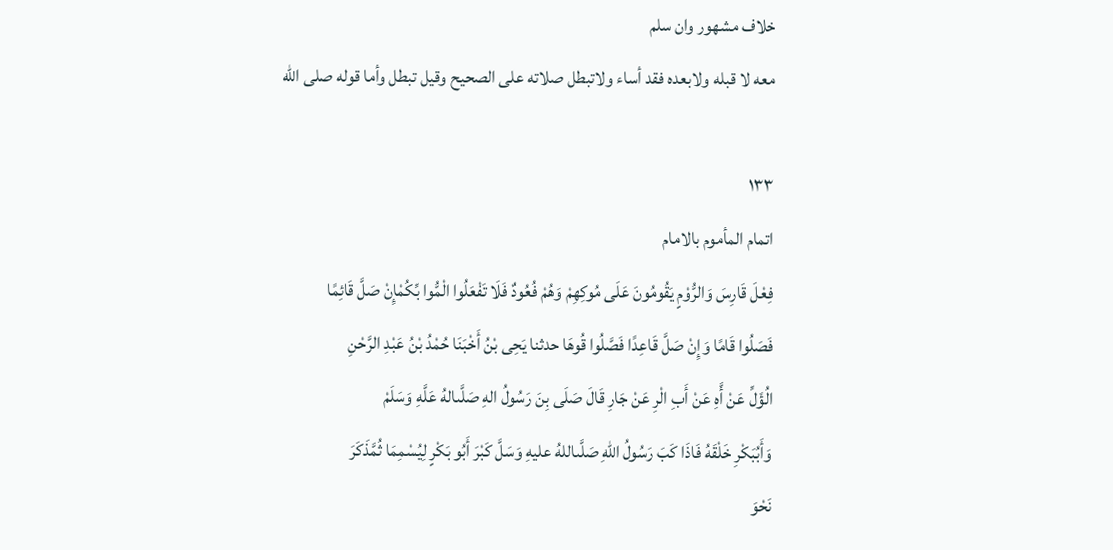خلاف مشهور وان سلم
معه لا قبله ولابعده فقد أساء ولاتبطل صلاته على الصحيح وقيل تبطل وأما قوله صلى الله

١٣٣
اتمام المأموم بالامام
فِعْلَ قَارِسَ وَالرُّوْمٍ يَقُومُونَ عَلَى مُوكِهِمْ وَهُمْ فُعُودٌ فَلَا تَفْعَلُوا الْمُّوا بِّكُمْإِنْ صَلَّ قَائِمًا
فَصَلُوا قَامًا وَإِنْ صَلَّ قَاعِدًا فَصَّلُوا قُوهَا حدثنا يَحِى بْنُ أَخْبَنَا حُمْدُ بْنُ عَبْدِ الرَّحْنِ
الُؤَلِّ عَنْ أَّهِ عَنْ أَبِ الْرِ عَنْ جَارِ قَالَ صَلَى بِنَ رَسُولُ الهِ صَلَّىالهُ عَلَّهِ وَسَلَمْ
وَأَبُبَكْرِ خَلْقَهُ فَاذَا كَبَ رَسُولُ اللهِ صَلَّىاللهُ عليهِ وَسَلَّ كَبْرَ أَبُو بَكْرٍ لِيُسْمِمَا ثُمَّذَكَرَ
نَحْوَ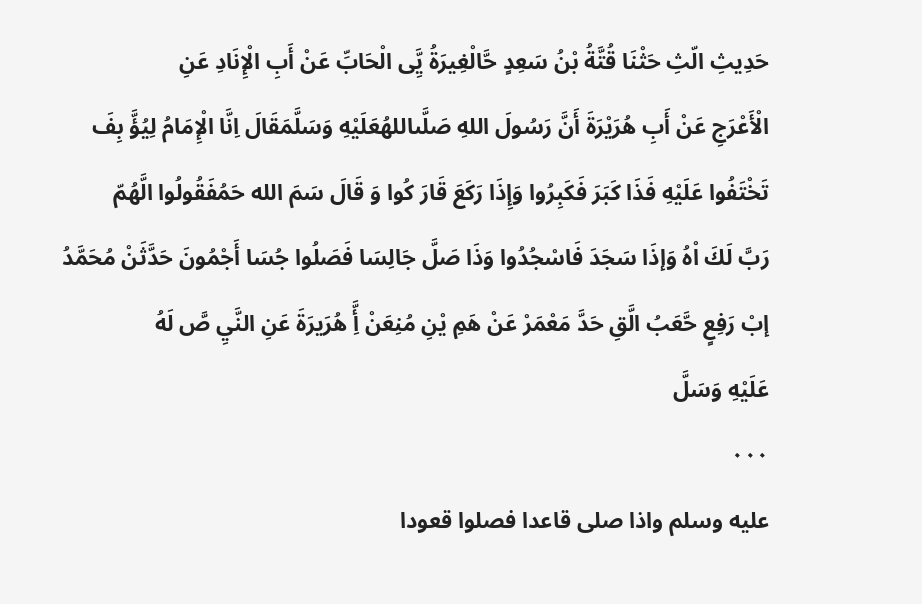حَدِيثِ الّثِ حَثْنَا قُتَّةُ بْنُ سَعِدٍ حَّالْغِيرَةُ يَِّى الْحَابِّ عَنْ أَبِ الْإِنَادِ عَنِ
الْأَعْرَجِ عَنْ أَبِ هُرَيْرَةَ أَنَّ رَسُولَ اللهِ صَلَّىاللهُعَلَيْهِ وَسَلَّمَقَالَ اِنَّا الْإِمَامُ لِيُؤَّ بِفَ
تَخْتَفُوا عَلَيْهِ فَذَا كَبَرَ فَكَبِرُوا وَإِذَا رَكَعَ قَارَ كُوا وَ قَالَ سَمَ الله حَمُفَقُولُوا الَّهُمّ
رَبَّ لَكَ اْهُ وَإذَا سَجَدَ فَاسْجُدُوا وَذَا صَلَّ جَالِسَا فَصَلُوا جُسَا أَجْمُونَ حَدَّثَنْ مُحَمَّدُ
إبْ رَفِعٍ حَّعَبُ الَّقِ حَدَّ مَعْمَرْ عَنْ هَمِ يْنِ مُنِعَنْ أَِّ هُرَيرَةَ عَنِ النَّيِ صَّ لَهُ
عَلَيْهِ وَسَلَّ
٠٠٠
عليه وسلم واذا صلى قاعدا فصلوا قعودا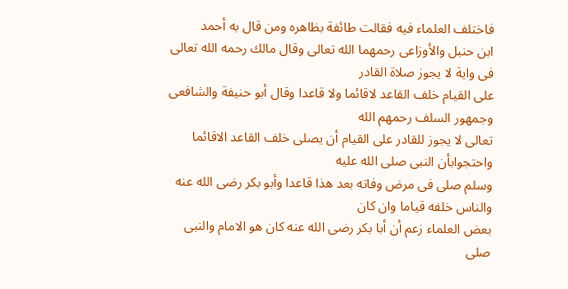فاختلف العلماء فيه فقالت طائفة بظاهره ومن قال به أحمد
ابن حنبل والأوزاعى رحمهما الله تعالى وقال مالك رحمه الله تعالى فى واية لا يجوز صلاة القادر
على القيام خلف القاعد لاقائما ولا قاعدا وقال أبو حنيفة والشافعى وجمهور السلف رحمهم الله
تعالى لا يجوز للقادر على القيام أن يصلى خلف القاعد الاقائما واحتجوابأن النبى صلى الله عليه
وسلم صلى فى مرض وفاته بعد هذا قاعدا وأبو بكر رضى الله عنه والناس خلفه قياما وان كان
بعض العلماء زعم أن أبا بكر رضى الله عنه كان هو الامام والنبى صلى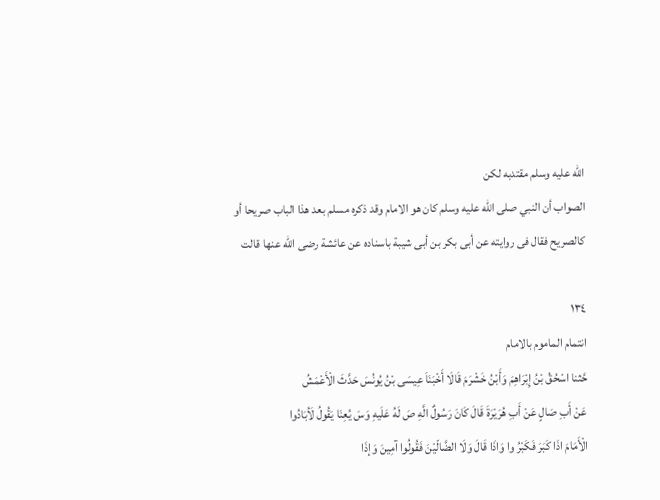الله عليه وسلم مقتدبه لكن
الصواب أن النبي صلى الله عليه وسلم كان هو الامام وقد ذكره مسلم بعد هذا الباب صريحا أو
كالصريح فقال فى روايته عن أبى بكر بن أبى شيبة باسناده عن عائشة رضى الله عنها قالت

١٣٤
انتمام الماموم بالامام
حَّثنا اسْحُقُ بْنُ إِبْرَاهِمَ وَأَبْنُ خَشْرَمَ قَالَا أَخْبَنَاَ عِيسَى بْنُ يُونُسَ حَدَّثَ الْأَعْمَشُ
عَنْ أَبِ صَالٍ عَنْ أَبِ هُرَيْرَةَ قَالَ كَانَ رَسُولٌ الَّهِ صَ لَهُ عَلَيهِ وَسَ يُعِنَا يَقُولُ لَاُبَادُوا
الْأَمَامَ اذَا كَبَرَ فَكَبْرُ وا وَاذَا قَالَ وَلَا الضَّالّيْنَ فَقُولُوا آمِينَ وَإذَا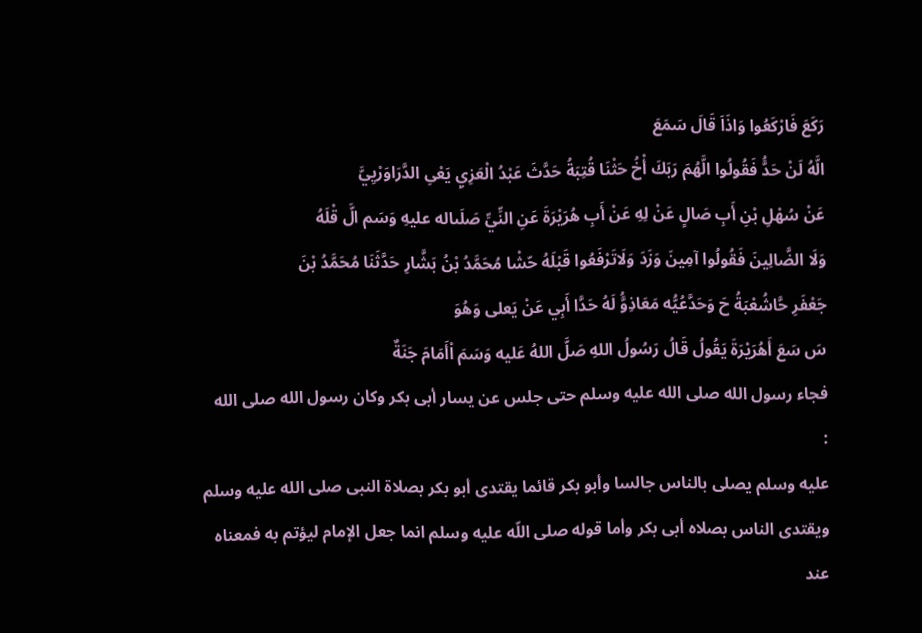رَكَعَ فَارْكَعُوا وَاذَاَ قَالَ سَمَعَ
الَّهُ لَنْ حَدَُّ فَقُولُوا الَّهُمَ رَبَكَ أْخُ حَثْنَا قُتِبَةُ حَدَّثَ عَبْدُ الْعَزِيِ يَعْىِ الدَّرَاوَرْيِيَّ
عَنْ سُهْلِ بْنِ أَبِ صَالٍ عَنْ لِهِ عَنْ أَبِ هُرَيْرَةَ عَنِ النِّيِّ صَلَىاله عليهِ وَسَم الَّ قْلَهُ
وَلَا الضَّالِينَ فَقُولُوا آمِينَ وَزَدَ وَلَاتَرْفَعُوا قَبْلَهُ حّشْا مُحَمَّدُ بْنُ بَشَّارِ حَدَّثَنَا مُحَمَّدُ بْنَ
جَعْفَرِ حَّاشُعْبَةُ حَ وَحَدَّعُيُّه مَعَاذِوَُّ لَهُ حَدَّا أَبِي عَنْ يَعلى وَهُوَ
سَ سَعَ أَهُرَيْرَةَ يَقُولُ قَالُ رَسُولُ اللهِ صَلَّ اللهُ عَليه وَسَمَ اْأَمَامَ جَنَةٌ
فجاء رسول الله صلى الله عليه وسلم حتى جلس عن يسار أبى بكر وكان رسول الله صلى الله
:
عليه وسلم يصلى بالناس جالسا وأبو بكر قائما يقتدى أبو بكر بصلاة النبى صلى الله عليه وسلم
ويقتدى الناس بصلاه أبى بكر وأما قوله صلى اللّه عليه وسلم انما جعل الإمام ليؤتم به فمعناه
عند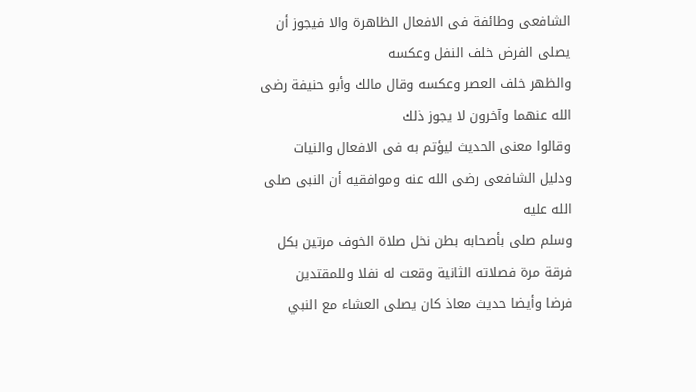الشافعى وطائفة فى الافعال الظاهرة والا فيجوز أن يصلى الفرض خلف النفل وعكسه
والظهر خلف العصر وعكسه وقال مالك وأبو حنيفة رضى الله عنهما وآخرون لا يجوز ذلك
وقالوا معنى الحديث ليؤتم به فى الافعال والنيات ودليل الشافعى رضى الله عنه وموافقيه أن النبى صلى الله عليه
وسلم صلى بأصحابه بطن نخل صلاة الخوف مرتين بكل فرقة مرة فصلاته الثانية وقعت له نفلا وللمقتدين
فرضا وأيضا حديث معاذ كان يصلى العشاء مع النبي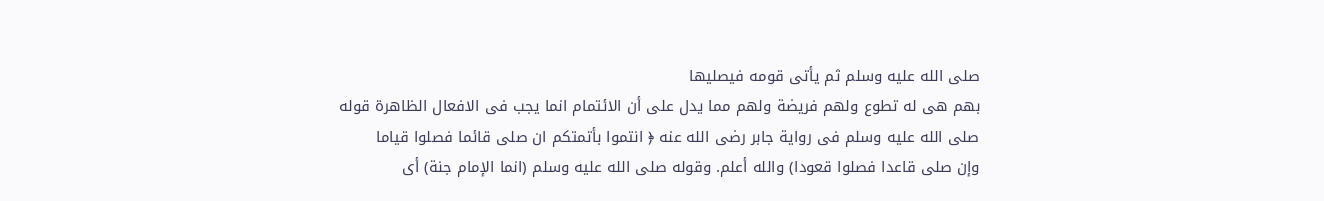صلى الله عليه وسلم ثم يأتى قومه فيصليها
بهم هى له تطوع ولهم فريضة ولهم مما يدل على أن الائتمام انما يجب فى الافعال الظاهرة قوله
صلى الله عليه وسلم فى رواية جابر رضى الله عنه ﴿ انتموا بأتمتكم ان صلى قائما فصلوا قياما
وإن صلى قاعدا فصلوا قعودا) والله أعلم. وقوله صلى الله عليه وسلم (انما الإمام جنة) أى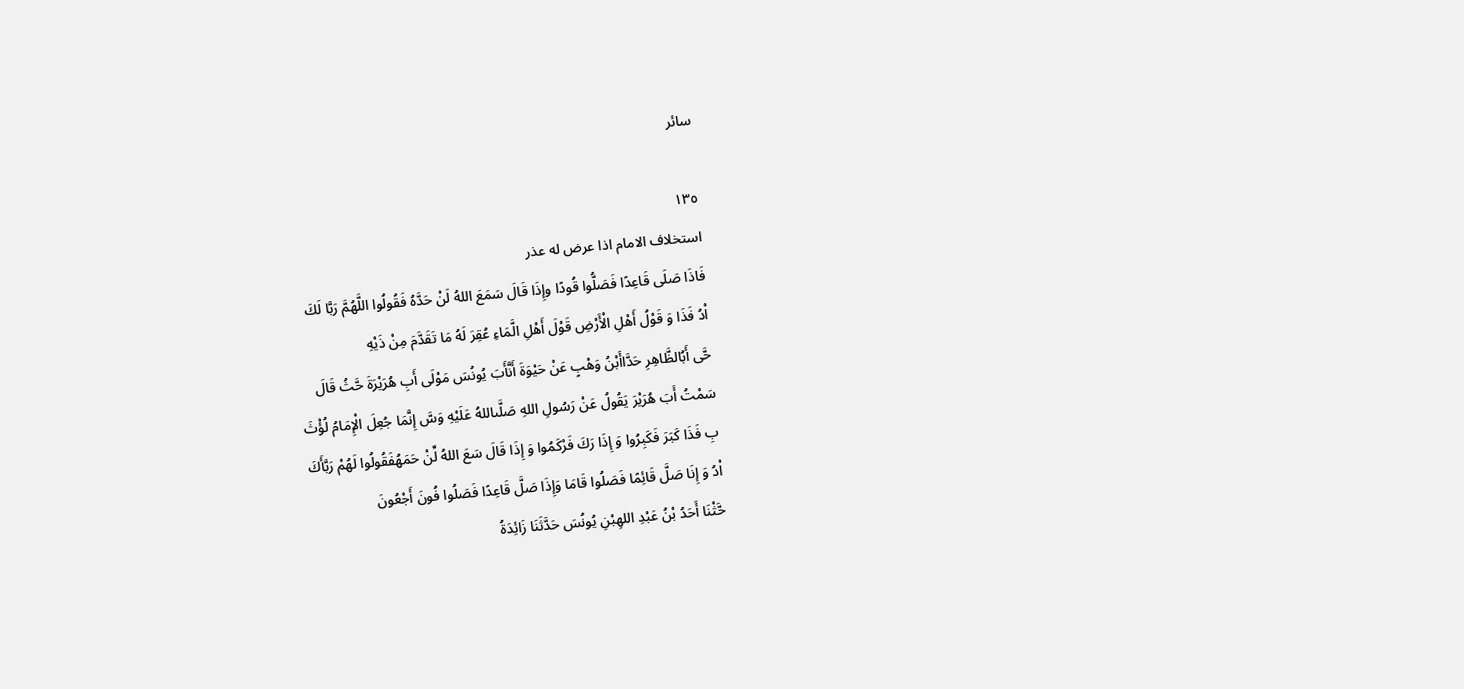سائر

١٣٥
استخلاف الامام اذا عرض له عذر
فَاذَا صَلَى قَاعِدًا فَصَلُّوا قُودًا وإِذَا قَالَ سَمَعَ اللهُ لَنْ حَدَّهُ فَقُولُوا اللَّهُمَّ رَبَّا لَكَ
اْدُ فَذَا وَ قَوْلُ أَهْلِ الْأَرْضِ قَوْلَ أَهْلِ الَّمَاءِ عُقِرَ لَهُ مَا تَقَدَّمَ مِنْ ذَيْهِ
حَّى أَبُالظَّاهِرِ حَدَّاأَبْنُ وَهْبٍ عَنْ حَيْوَةَ أَنَّأَبَ يُونُسَ مَوْلَى أَبِ هُرَيْرَةَ حَّثُ قَالَ
سَمْتُ أَبَ هُرَيْرَ يَقُولُ عَنْ رَسُولِ اللهِ صَلَّىاللهُ عَلَيْهِ وَسَّ إِنَّمَا جُعِلَ الْإِمَامُ لُؤْثَ
بِ فَذَا كَبَرَ فَكَبِرُوا وَ إِذَا رَكَ فَرْكَمُوا وَ إِذَا قَالَ سَعَ اللهُ لِّنْ حَمَهُفَقُولُوا لَهُمْ رَبَّأَكَ
اْدُ وَ إِنَا صَلَّ قَائِمًا فَصَلُوا قَامَا وَإِذَا صَلَّ قَاعِدًا فَصَلُوا فُونَ أَجْعُونَ
حَّثْنَا أَحَدُ بْنُ عَبْدِ اللهِبْنِ يُونُسَ حَدَّثَنَا زَائِدَةُ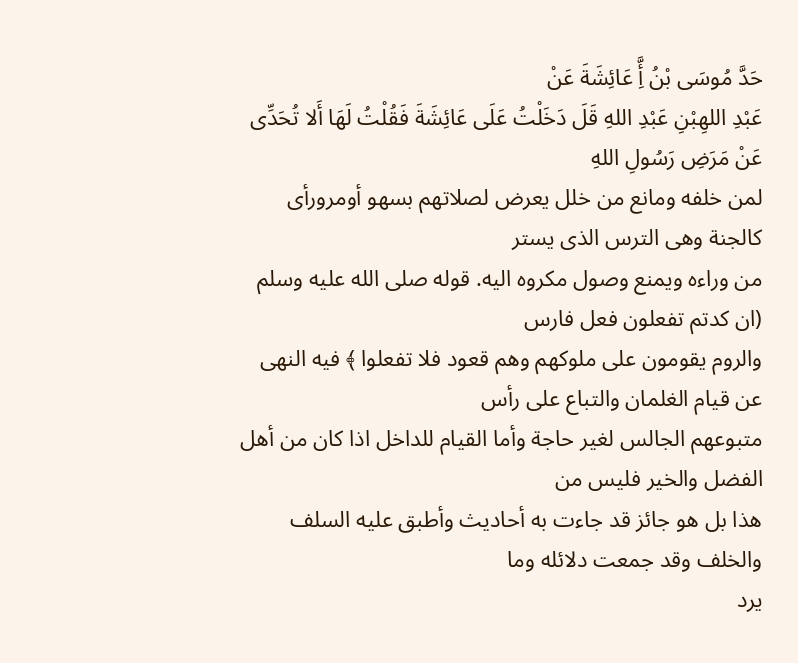حَدَّ مُوسَى بْنُ أَِّ عَائِشَةَ عَنْ
عَبْدِ اللهِبْنِ عَبْدِ اللهِ قَلَ دَخَلْتُ عَلَى عَائِشَةَ فَقُلْتُ لَهَا أَلا تُحَدِّى عَنْ مَرَضِ رَسُولِ اللهِ
لمن خلفه ومانع من خلل يعرض لصلاتهم بسهو أومرورأى كالجنة وهى الترس الذى يستر
من وراءه ويمنع وصول مكروه اليه. قوله صلى الله عليه وسلم (ان كدتم تفعلون فعل فارس
والروم يقومون على ملوكهم وهم قعود فلا تفعلوا ﴾ فيه النهى عن قيام الغلمان والتباع على رأس
متبوعهم الجالس لغير حاجة وأما القيام للداخل اذا كان من أهل الفضل والخير فليس من
هذا بل هو جائز قد جاءت به أحاديث وأطبق عليه السلف والخلف وقد جمعت دلائله وما
يرد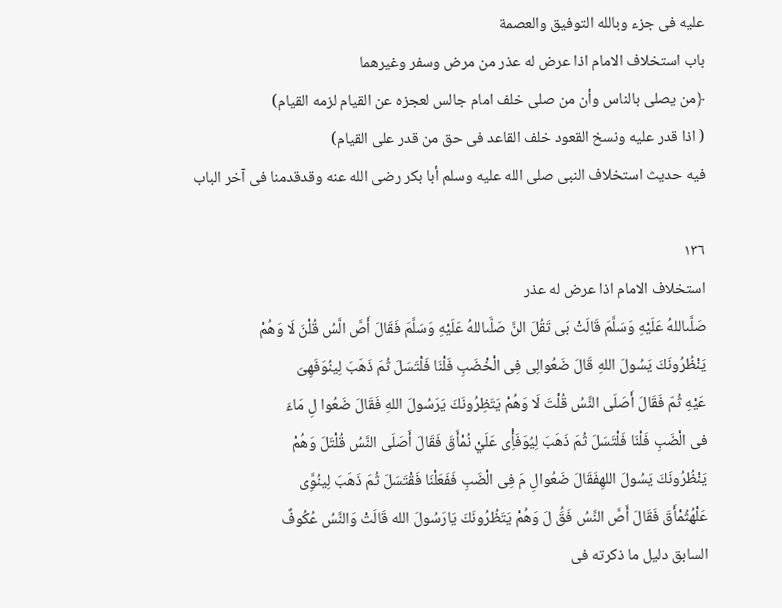عليه فى جزء وبالله التوفيق والعصمة
باب استخلاف الامام اذا عرض له عذر من مرض وسفر وغيرهما
﴿من يصلى بالناس وأن من صلى خلف امام جالس لعجزه عن القيام لزمه القيام)
( اذا قدر عليه ونسخ القعود خلف القاعد فى حق من قدر على القيام)
فيه حديث استخلاف النبى صلى الله عليه وسلم أبا بكر رضى الله عنه وقدقدمنا فى آخر الباب

١٣٦
استخلاف الامام اذا عرض له عذر
صَلَّىاللهُ عَلَيْهِ وَسَلَّمَ قَالَتْ بَى تَقُلَ النَّ صَلَّىاللهُ عَلَيْهِ وَسَلَّمَ فَقَالَ أَصَّ الَّسُ قُلْنَ لَا وَهُمْ
يَنْظُرُونَكَ يَسُولَ اللهِ قَالَ ضَعُوالِى فِى الْخْضَبِ فَلْنَا فَلْتَسَلَ ثُمَ ذَهَبَ لِينُوَفَهِىَ
عَيْهِ ثُمّ فَقَالَ أَصَلَى النَّسُ قُلْتَ لَا وَهُمْ يَتَظِرُونَكَ يَرَسُولَ اللهِ فَقَالَ ضَعُوا لِ مَاءَ
فى الْضَبِ فَلْنَا فَلْتَسَلَ ثُمَ ذَهَبَ لِيُوَفَأِْى عَلَيْ نُمْأَقَ فَقَالَ أَصَلَى النَّسُ قُلْتَلَ وَهُمْ
يَنْظُرُونَكَ يَسُولَ اللهِفَقَالَ ضَعُوالِ مَ فِى الْضَبِ فَفَعَلْنَا فَقْتَسَلَ ثُمَ ذَهَبَ لِينُوَِّى
عَلْهُثُمْأَقَ فَقَالَ أَصَّ النَّسُ فَقَُ لَ وَهُمْ يَتَظُرُونَكَ يَارَسُولَ الله قَالَتْ وَالنَّسُ عُكُوفٌ
السابق دليل ما ذكرته فى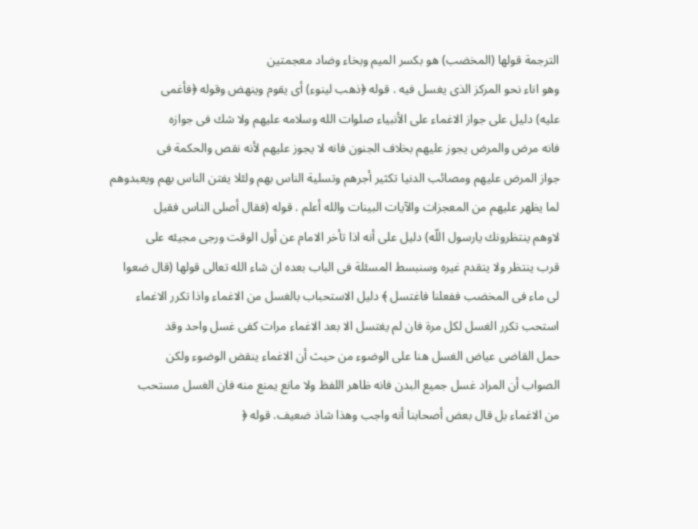الترجمة قولها (المخضب) هو بكسر الميم وبخاء وضاد معجمتين
وهو اناء نحو المركز الذى يغسل فيه . قوله ﴿ذهب لينوء) أى يقوم وينهض وقوله ﴿فأغمى
عليه) دليل على جواز الاغماء على الأنبياء صلوات الله وسلامه عليهم ولا شك فى جوازه
فانه مرض والمرض يجوز عليهم بخلاف الجنون فانه لا يجوز عليهم لأنه نقص والحكمة فى
جواز المرض عليهم ومصائب الدنيا تكثير أجرهم وتسلية الناس بهم ولئلا يفتن الناس بهم ويعبدوهم
لما يظهر عليهم من المعجزات والآيات البينات والله أعلم . قوله (فقال أصلى الناس فقيل
لاوهم ينتظرونك يارسول اللّه) دليل على أنه اذا تأخر الامام عن أول الوقت ورجى مجيئه على
قرب ينتظر ولا يتقدم غيره وسنبسط المسئلة فى الباب بعده ان شاء الله تعالى قولها (قال ضعوا
لى ماء فى المخضب ففعلنا فاغتسل ﴾ دليل الاستحباب بالغسل من الاغماء واذا تكرر الاغماء
استحب تكرر الغسل لكل مرة فان لم يغتسل الا بعد الاغماء مرات كفى غسل واحد وقد
حمل القاضى عياض الغسل هنا على الوضوء من حيث أن الاغماء ينقض الوضوء ولكن
الصواب أن المراد غسل جميع البدن فانه ظاهر اللفظ ولا مانع يمنع منه فان الغسل مستحب
من الاغماء بل قال بعض أصحابنا أنه واجب وهذا شاذ ضعيف. قوله ﴿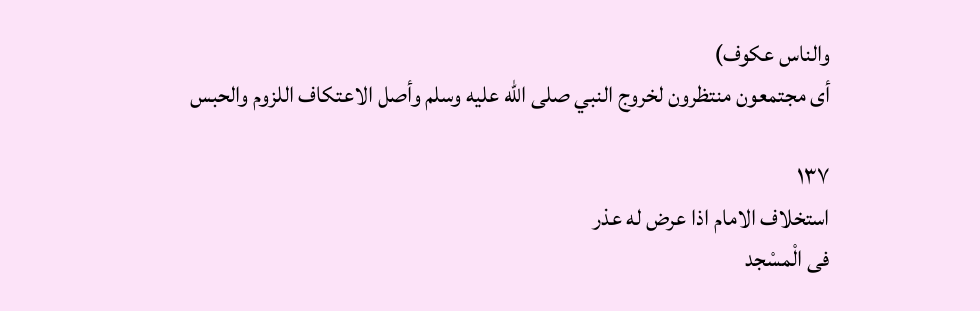والناس عكوف)
أى مجتمعون منتظرون لخروج النبي صلى الله عليه وسلم وأصل الاعتكاف اللزوم والحبس

١٣٧
استخلاف الامام اذا عرض له عذر
فى الْمسْجد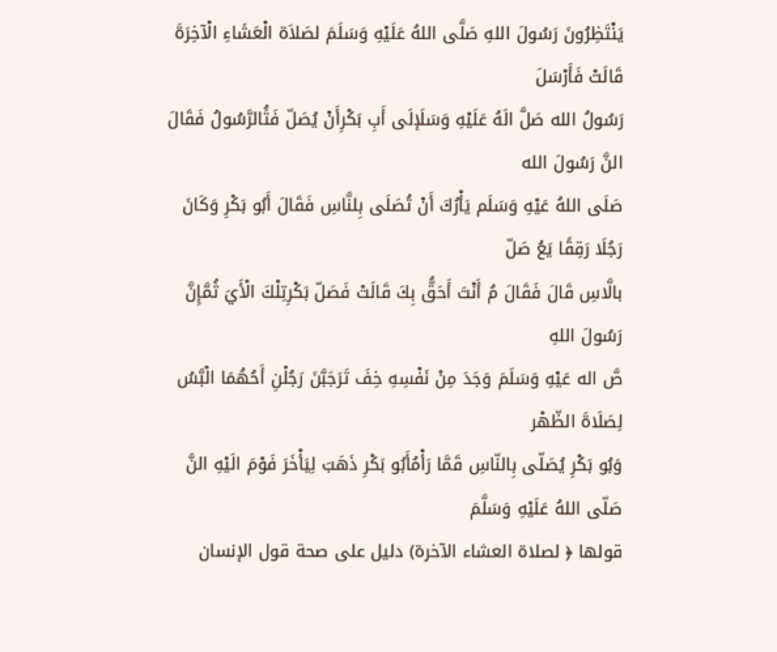يَنْتَظِرُونَ رَسُولَ اللهِ صَلَّى اللهُ عَلَيْهِ وَسَلَمَ لصَلاَة الْعَشَاءِ الْآخِرَةَ قَالَتْ فَأَرْسَلَ
رَسُولُ الله صَلَّ الَهُ عَلَيْهِ وَسَلَإلَى أَبِ بَكْرِأَنْ يُصَلّ فَتَُالرَّسُولُ فَقَالَ النَّ رَسُولَ الله
صَلَى اللهُ عَيْهِ وَسَلَم يَأْرُكَ أَنْ تُصَلَى بِلنَّاسِ فَقَالَ أَبُو بَكْرِ وَكَانَ رَجُلَا رَقِقًا يَعُ صَلّ
بالَّاسِ قَالَ فَقَالَ مُ أَنْتَ أَحَقُّ بِكَ قَالَتْ فَصَلّ بَكْرِتِلْكَ الْأَيَ ثُمَّإِنَّ رَسُولَ اللهِ
صَّ اله عَيْهِ وَسَلَمَ وَجَدَ مِنْ نَفْسِهِ خِفَ تَرَجَبَّنَ رَجُلْنِ أَحُهُمَا الْبَّسُ لِصَلَاةَ الظّهْر
وَبُو بَكْرِ يُصَلّى بِالنّاسِ قَمَّا رَأْمُأَبُو بَكْرِ ذَهَبَ لِيَأْخَرَ فَوْمَ الَيْهِ النَّ صَلّى اللهُ عَلَيْهِ وَسَلَّمَ
قولها ﴿ لصلاة العشاء الآخرة) دليل على صحة قول الإنسان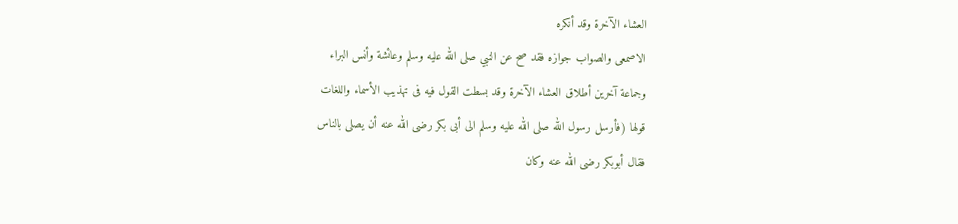العشاء الآخرة وقد أنكره
الاصمعى والصواب جوازه فقد صح عن النبي صلى الله عليه وسلم وعائشة وأنس البراء
وجماعة آخرين أطلاق العشاء الآخرة وقد بسطت القول فيه فى تهذيب الأسماء واللغات
قولها (فأرسل رسول الله صلى الله عليه وسلم الى أبى بكر رضى الله عنه أن يصلى بالناس
فقال أبوبكر رضى الله عنه وكان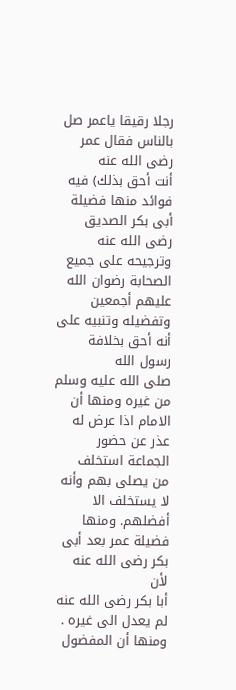رجلا رقيقا ياعمر صل بالناس فقال عمر رضى الله عنه
أنت أحق بذلك) فيه فوائد منها فضيلة أبى بكر الصديق رضى الله عنه وترجيحه على جميع
الصحابة رضوان الله عليهم أجمعين وتفضيله وتنبيه على أنه أحق بخلافة رسول الله
صلى الله عليه وسلم من غيره ومنها أن الامام اذا عرض له عذر عن حضور الجماعة استخلف
من يصلى بهم وأنه لا يستخلف الا أفضلهم. ومنها فضيلة عمر بعد أبى بكر رضى الله عنه لأن
أبا بكر رضى الله عنه لم يعدل الى غيره . ومنها أن المفضول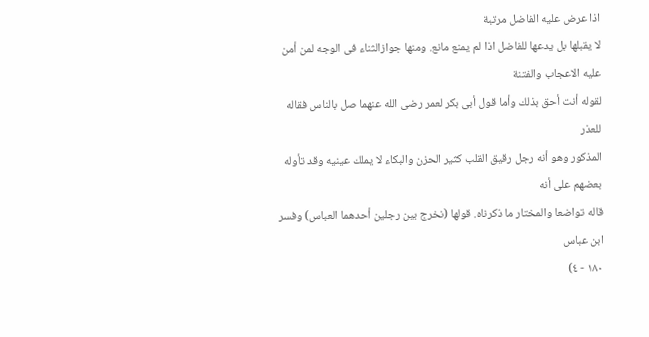اذا عرض عليه الفاضل مرتبة
لا يقبلها بل يدعها للفاضل اذا لم يمنع مانع. ومنها جوازالثناء فى الوجه لمن أمن عليه الاعجاب والفتنة
لقوله أنت أحق بذلك وأما قول أبى بكر لعمر رضى الله عنهما صل بالناس فقاله للعذر
المذكور وهو أنه رجل رقيق القلب كثير الحزن والبكاء لا يملك عينيه وقد تأوله بعضهم على أنه
قاله تواضعا والمختار ما ذكرناه. قولها (نخرج بين رجلين أحدهما العباس) وفسر ابن عباس
١٨٠ - ٤)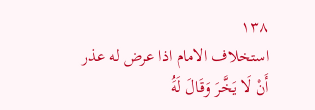١٣٨
استخلاف الامام اذا عرض له عذر
أَنْ لَا يَخَّرَ وَقَالَ لَهَُ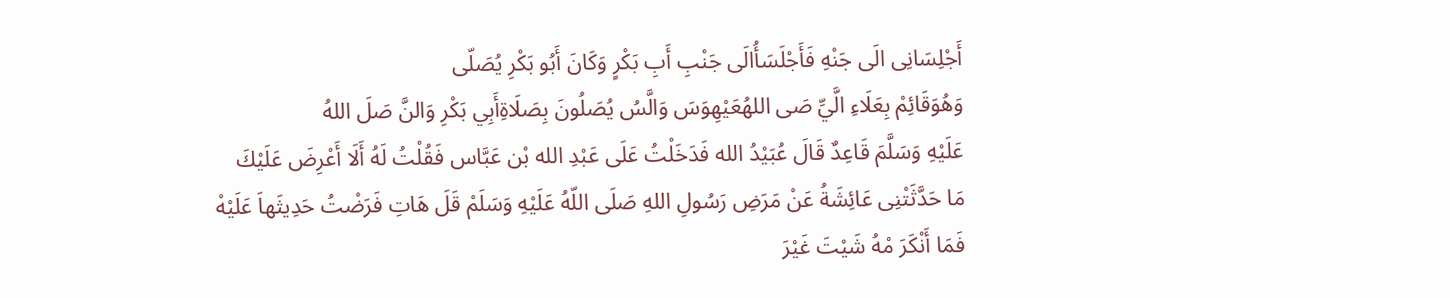أَجْلِسَانِى الَى جَنْهِ فَأَجْلَسَأُالَى جَنْبِ أَبِ بَكْرٍ وَكَانَ أَبُو بَكْرِ يُصَلّى
وَهُوَقَائِمْ بِعَلَاءِ الَّيِّ صَى اللهُعَيْهِوَسَ وَالَّسُ يُصَلُونَ بِصَلَاةِأَبِي بَكْرِ وَالنَّ صَلَ اللهُ
عَلَيْهِ وَسَلَّمَ قَاعِدٌ قَالَ عُبَيْدُ الله فَدَخَلْتُ عَلَى عَبْدِ الله بْن عَبَّاس فَقُلْتُ لَهُ أَلَا أَعْرِضَ عَلَيْكَ
مَا حَدَّثَتْنِى عَائِشَةُ عَنْ مَرَضِ رَسُولِ اللهِ صَلَى اللّهُ عَلَيْهِ وَسَلَمْ قَلَ هَاتِ فَرَضْتُ حَدِيثَهاَ عَلَيْهْ
فَمَا أَنْكَرَ مْهُ شَيْتَ غَيْرَ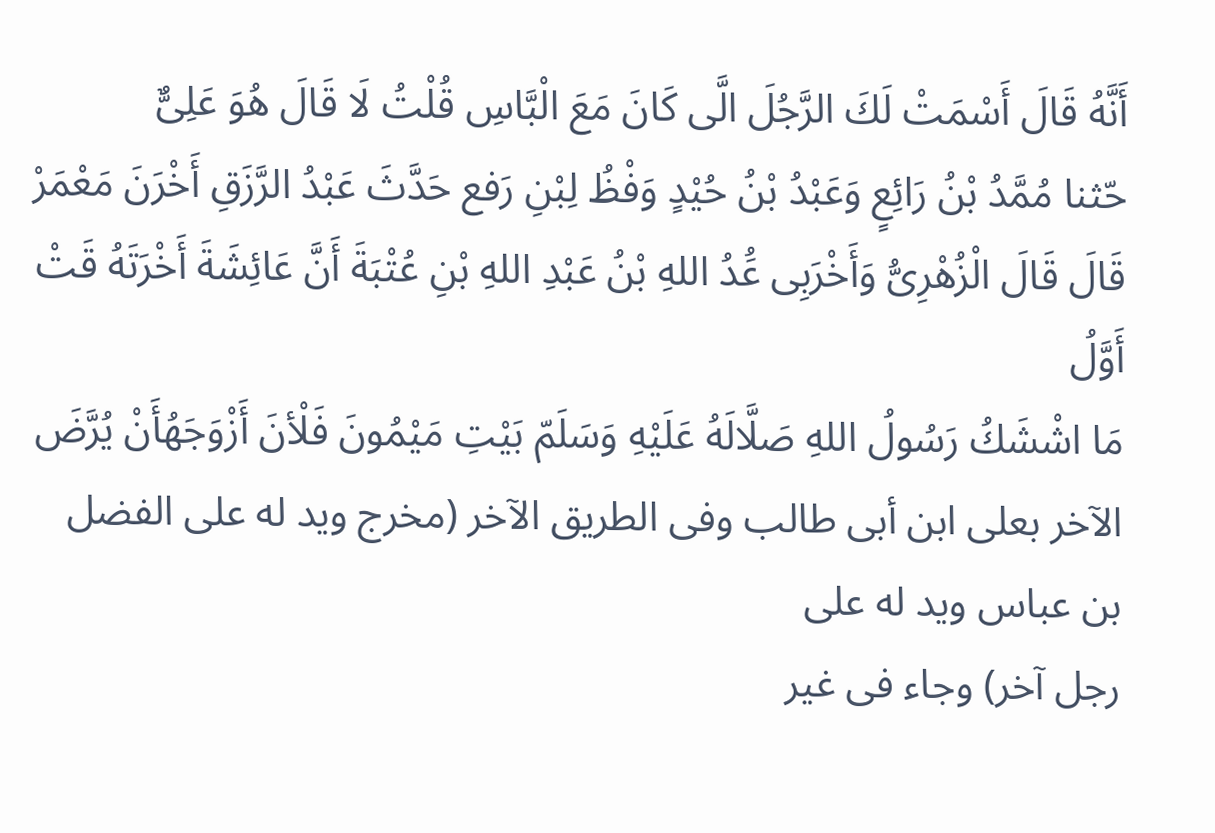أَنَّهُ قَالَ أَسْمَتْ لَكَ الرَّجُلَ الَّى كَانَ مَعَ الْبَّاسِ قُلْتُ لَا قَالَ هُوَ عَلِىٌّ
حّثنا مُمَّدُ بْنُ رَائِعٍ وَعَبْدُ بْنُ حُيْدٍ وَفْظُ لِبْنِ رَفع حَدَّثَ عَبْدُ الرَّزَقِ أَخْرَنَ مَعْمَرْ
قَالَ قَالَ الْزُهْرِىُّ وَأَخْرَبِى عَُدُ اللهِ بْنُ عَبْدِ اللهِ بْنِ عُتْبَةَ أَنَّ عَائِشَةَ أَخْرَتَهُ قَتْ أَوَّلُ
مَا اشْشَكُ رَسُولُ اللهِ صَلَّالَهُ عَلَيْهِ وَسَلَمّ بَيْتِ مَيْمُونَ فَلْأنَ أَزْوَجَهُأَنْ يُرَّضَ
الآخر بعلى ابن أبى طالب وفى الطريق الآخر (مخرج ويد له على الفضل بن عباس ويد له على
رجل آخر) وجاء فى غير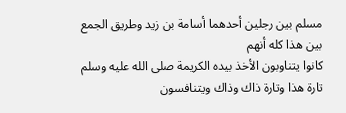مسلم بين رجلين أحدهما أسامة بن زيد وطريق الجمع بين هذا كله أنهم
كانوا يتناوبون الأخذ بيده الكريمة صلى الله عليه وسلم تارة هذا وتارة ذاك وذاك ويتنافسون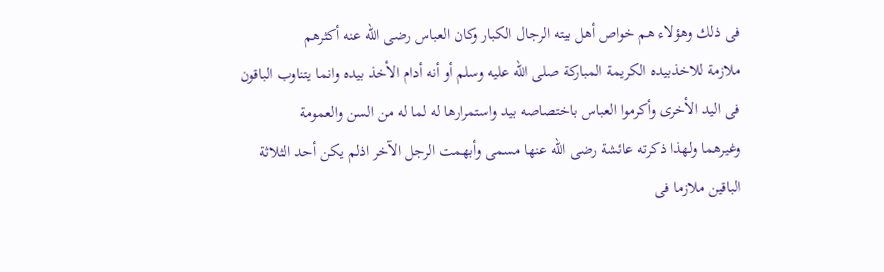فى ذلك وهؤلاء هم خواص أهل بيته الرجال الكبار وكان العباس رضى الله عنه أكثرهم
ملازمة للاخذبيده الكريمة المباركة صلى الله عليه وسلم أو أنه أدام الأخذ بيده وانما يتناوب الباقون
فى اليد الأخرى وأكرموا العباس باختصاصه بيد واستمرارها له لما له من السن والعمومة
وغيرهما ولهذا ذكرته عائشة رضى الله عنها مسمى وأبهمت الرجل الآخر اذلم يكن أحد الثلاثة
الباقين ملازما فى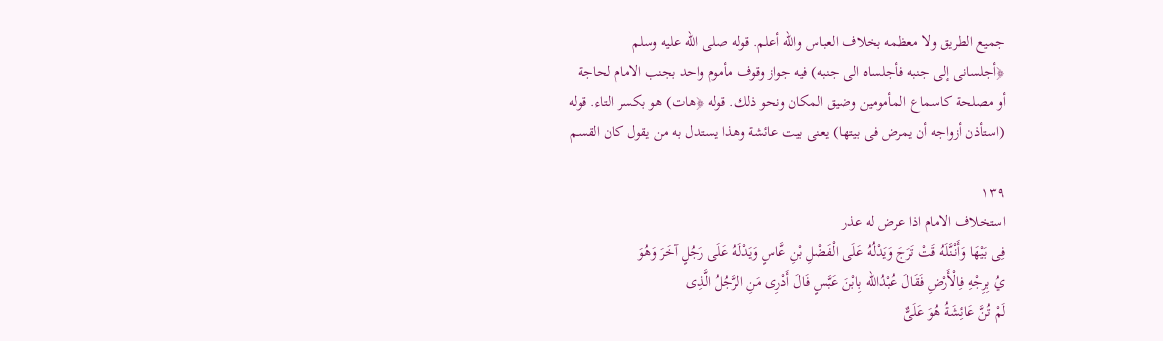جميع الطريق ولا معظمه بخلاف العباس والله أعلم. قوله صلى الله عليه وسلم
﴿أجلسانى إلى جنبه فأجلساه الى جنبه) فيه جواز وقوف مأموم واحد بجنب الامام لحاجة
أو مصلحة كاسماع المأمومين وضيق المكان ونحو ذلك. قوله ﴿هات) هو بكسر التاء. قوله
(استأذن أزواجه أن يمرض فى بيتها) يعنى بيت عائشة وهذا يستدل به من يقول كان القسم

١٣٩
استخلاف الامام اذا عرض له عذر
فِى بَيْهَا وَأَنْنَّلَهُ قَتْ تَرَجَ وَيَدْلُهُ عَلَى الْفَضْلِ بْنِ عَّاسٍ وَيَدْلَهُ عَلَى رَجُلٍ آخَرَ وَهُوَ
يُ بِرِجْهِ فِالْأَرْضِ فَقَالَ عُبْدُالله بِابْنَ عَبَّسٍ فَالَ أَدْرِى مَنِ الرَّجُلُ الَّذِى
لَمْ تُنَّ عَائِشَةُ هُوَ عَلَىٌّ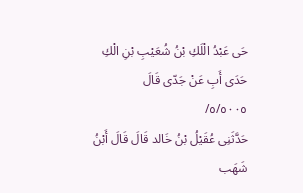حَى عَبْدُ الْلَكِ بْنُ شُعَيْبِ بْنِ الْكِ حَدَى أَبِ عَنْ جَدّى قَالَ
٥/٥٠٠٥/
حَدَّثَنِى عُقَيْلُ بْنُ خَالد قَالَ قَالَ أَبْنُ شَهَب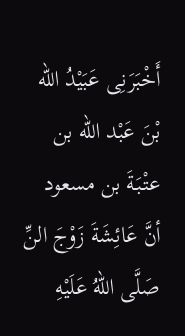أَخْبَرَنِى عَبَيْدُ الله بْنَ عَبْد اللّه بن عتْبَةَ بن مسعود
أنَّ عَائِشَةَ زَوْجَ النِّ صَلَّى اللهُ عَلَيْهِ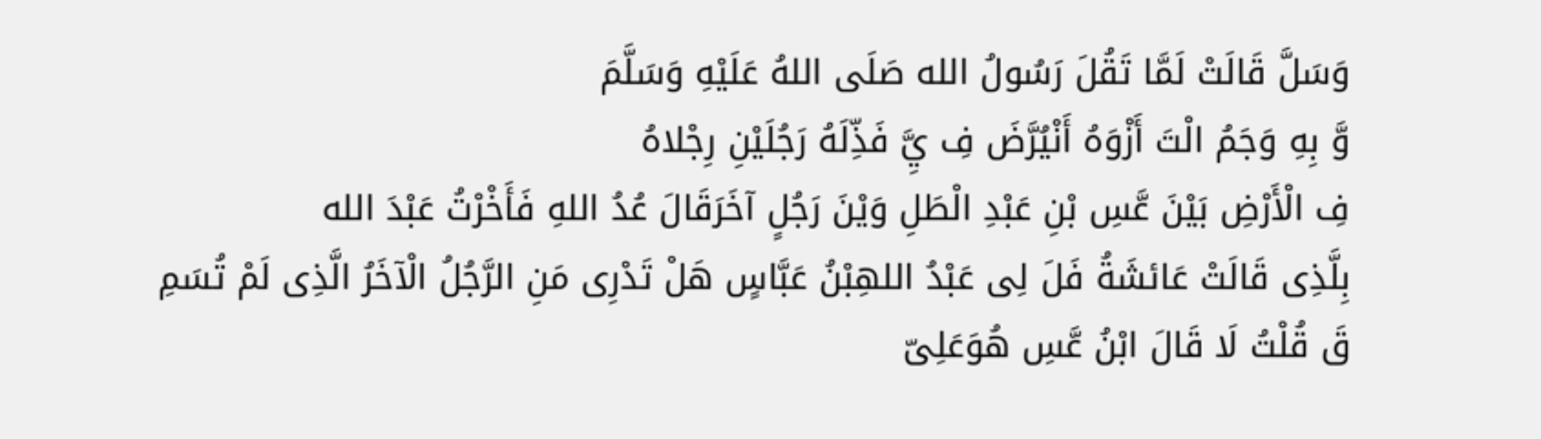وَسَلَّ قَالَتْ لَمَّا تَقُلَ رَسُولُ الله صَلَى اللهُ عَلَيْهِ وَسَلَّمَ
وَّ بِهِ وَجَمُ الْتَ أَزْوَهُ أَنْيُرَّضَ فِ يَِّ فَذِّلَهُ رَجُلَيْنِ رِجْلاهُ
فِ الْأَرْضِ بَيْنَ عَّسِ بْنِ عَبْدِ الْطَلِ وَيْنَ رَجُلٍ آخَرَقَالَ عُدُ اللهِ فَأَخْرْتُ عَبْدَ الله
بِلَّذِى قَالَتْ عَائشَةُ فَلَ لِى عَبْدُ اللهِبْنُ عَبَّاسٍ هَلْ تَدْرِى مَنِ الرَّجُلُ الْآخَرُ الَّذِى لَمْ تُسَمِ
قَ قُلْتُ لَا قَالَ ابْنُ عَّسِ هُوَعَلِىّ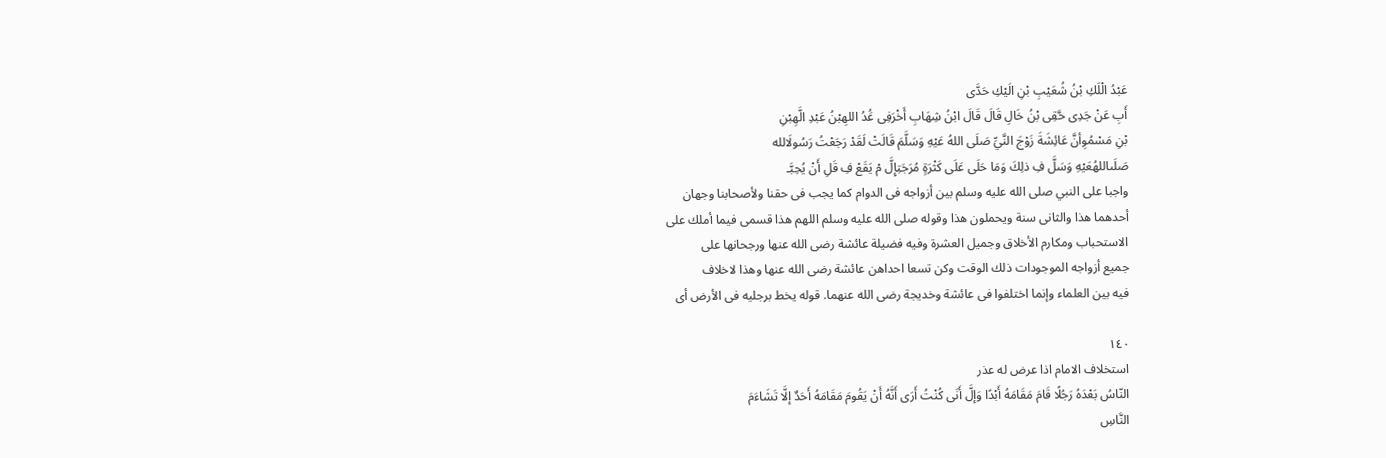عَبْدُ الْلَكِ بْنُ شُعَيْبِ بْنِ الَيْكِ حَدَّى
أَبِ عَنْ جَدِى حَّقِى بْنُ خَالِ قَالَ قَالَ ابْنُ شِهَابِ أَخْرَفِى عَُدُ اللهِبْنُ عَبْدِ الَّهِبْنِ
بْنِ مَسْمُوِأنَّ عَائِشَةَ زَوْجَ النَّيِّ صَلَى اللهُ عَيْهِ وَسَلَّمَ قَالَتْ لَقَدْ رَجَعْتُ رَسُولَالله
صَلَىاللهُعَيْهِ وَسَلَّ فِ ذلِكَ وَمَا حَلَى عَلَى كَثْرَةٍ مُرَجَتِإِلَّ مْ يَقَعْ فِ قَلِ أَنْ يُحِبَّـ
واجبا على النبي صلى الله عليه وسلم بين أزواجه فى الدوام كما يجب فى حقنا ولأصحابنا وجهان
أحدهما هذا والثانى سنة ويحملون هذا وقوله صلى الله عليه وسلم اللهم هذا قسمى فيما أملك على
الاستحباب ومكارم الأخلاق وجميل العشرة وفيه فضيلة عائشة رضى الله عنها ورجحانها على
جميع أزواجه الموجودات ذلك الوقت وكن تسعا احداهن عائشة رضى الله عنها وهذا لاخلاف
فيه بين العلماء وإنما اختلفوا فى عائشة وخديجة رضى الله عنهما. قوله يخط برجليه فى الأرض أى

١٤٠
استخلاف الامام اذا عرض له عذر
النّاسُ بَعْدَهُ رَجُلًا قَامَ مَقَامَهُ أَبْدًا وَإلَّ أَنَى كُنْتُ أَرَى أَنَّهُ أَنْ يَقُومَ مَقَامَهُ أَحَدٌ إلَّا تَشَاءَمَ
النَّاسِ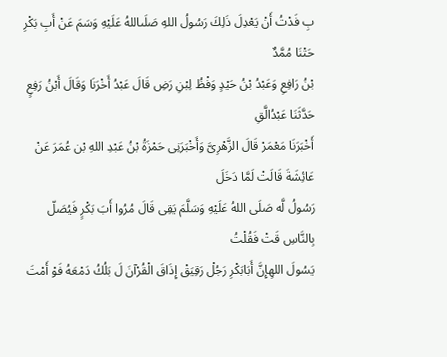بِ فَدْتُ أَنْ يَعْدِلَ ذَلِكَ رَسُولُ اللهِ صَلَىاللهُ عَلَيْهِ وَسَمَ عَنْ أَبِ بَكْرِ حَتْنَا مُمَّدٌ
بْنُ رَافِعِ وَعَبْدُ بْنُ حَيْدٍ وَفْظُ لِبْنِ رَضِ قَالَ عَبْدُ أَخْرَنَا وَقَالَ أَبْنُ رَفِعٍ حَدَّثَنَا عَبْدُالَّقِ
أَخْبَرَنَا مَعْمَرْ قَالَ الزَّهْرِىَّ وَأَخْبَرَنِى حَمْزَةُ بْنُ عَبْدِ اللهِ بْن عُمَرَ عَنْ عَائِشَةَ قَالَتْ لَمَّا دَخَلَ
رَسُولُ لَّه صَلَى اللهُ عَلَيْهِ وَسَلَّمَ يَقِى قَالَ مُرُوا أَبَ بَكْرٍ فَيُصَلّ بِالنَّاسِ قَتْ فَقُلْتُ
يَسُولَ اللهِإِنَّ أَبَابَكْرِ رَجُلْ رَقِيَقْ إِذَاقَ الْقُرْآنَ لَ بَلُكُ دَمْعَهُ فَوْ أَمْتَ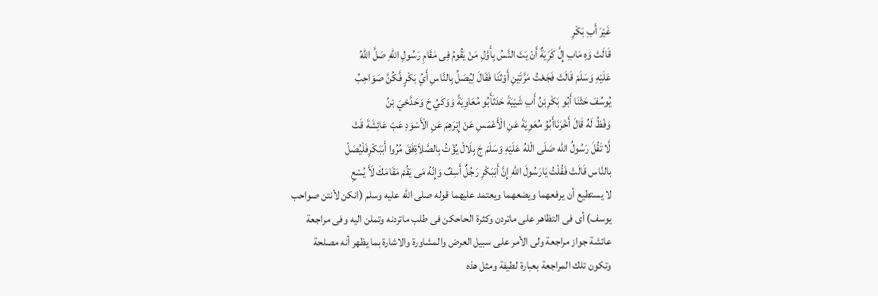غَيْرَ أَبِ بَكْرِ
قَالَتْ وَهِ مَابِ إِلَّ كَرَِيَةٌ أَنْ يَتَ النَّسُ بِأَوَّلِ مَنْ يَقُومُ فِى مَقَامِ رَسُولِ اللهِ صَلَّ اللهُ
عَلَيْهِ وَسَلَمْ قَالَتْ فَجَعْتُ مَرَّتَيْنِ أَوْثَنَا فَقَالَ لِيُصَلِّ بِالنَّاسِ أَيُ بَكْرٍ فَّكُنَّ صَوَاحِبُ
يُوسُفَ حَثْنَا أَبُو بَكْرِبْنُ أَبِ شَيْيَةَ حَدَثَأَبُو مُعَاوِيَةً وَوَكَيُ حَ وَحَدَّحْيَ بْنُ
وَفْظُ لَهُ قَالَ أَخْرَنَاأَبُوُ مُعَوِيَةَ عَنِ الْأَعْمَسِ عَنْ إِبْرَهِمَ عَنِ الْأَسْوَدِ عَبْ عَائِشَةَ قَتْ
لَّا تَقُلَ رَسُولُ الله صَلَى الْلهُ عَلَيْهِ وَسَلَمَ جَ بِلَالْ يُؤْتُ بِالصَّلاَةِفَقَ مُرُوا أَبَبَكْرِفَلْيُصَلّ
بالنَّاس قَالَتْ فَقُلْتُ يَارَسُولَ اللهِ إِنَّ أَبَبَكْرِ رَجُلٌ أَسِفٌ وَإِنّهُ مَى يَقُمْ مَقَامَكَ لَأَ يُسْعِ
لا يستطيع أن يرفعهما ويضعهما ويعتمد عليهما قوله صلى الله عليه وسلم (انكن لأنتن صواحب
يوسف) أى فى التظاهر على ماتردن وكثرة الحاحكن فى طلب ماتردنه وتملن اليه وفى مراجعة
عائشة جواز مراجعة ولى الأمر على سبيل العرض والمشاورة والاشارة بما يظهر أنه مصلحة
وتكون تلك المراجعة بعبارة لطيفة ومثل هذه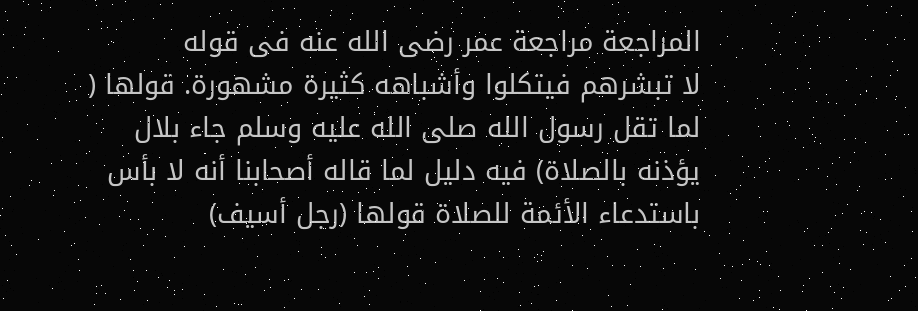المراجعة مراجعة عمر رضى الله عنه فى قوله
لا تبشرهم فيتكلوا وأشباهه كثيرة مشهورة. قولها ( لما تقل رسول الله صلى الله عليه وسلم جاء بلال
يؤذنه بالصلاة) فيه دليل لما قاله أصحابنا أنه لا بأس باستدعاء الأئمة للصلاة قولها (رجل أسيف)